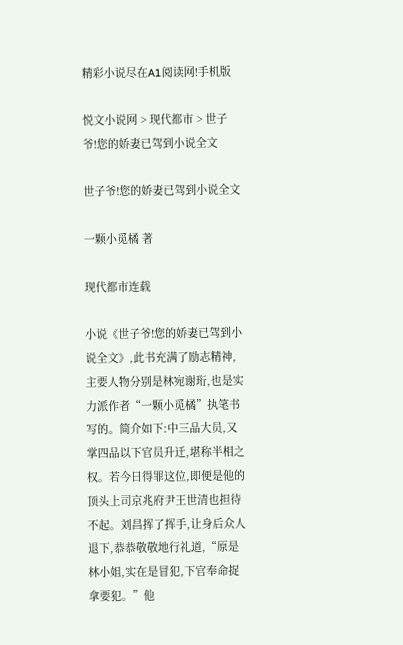精彩小说尽在A1阅读网!手机版

悦文小说网 > 现代都市 > 世子爷!您的娇妻已驾到小说全文

世子爷!您的娇妻已驾到小说全文

一颗小觅橘 著

现代都市连载

小说《世子爷!您的娇妻已驾到小说全文》,此书充满了励志精神,主要人物分别是林宛谢珩,也是实力派作者“一颗小觅橘”执笔书写的。简介如下:中三品大员,又掌四品以下官员升迁,堪称半相之权。若今日得罪这位,即便是他的顶头上司京兆府尹王世清也担待不起。刘昌挥了挥手,让身后众人退下,恭恭敬敬地行礼道,“原是林小姐,实在是冒犯,下官奉命捉拿要犯。”他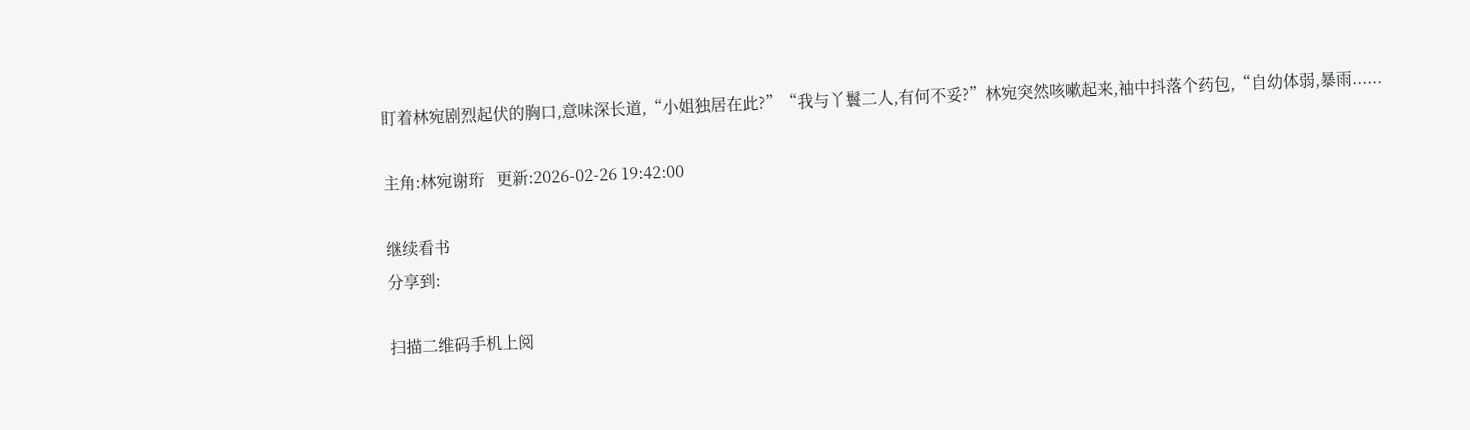盯着林宛剧烈起伏的胸口,意味深长道,“小姐独居在此?”“我与丫鬟二人,有何不妥?”林宛突然咳嗽起来,袖中抖落个药包,“自幼体弱,暴雨......

主角:林宛谢珩   更新:2026-02-26 19:42:00

继续看书
分享到:

扫描二维码手机上阅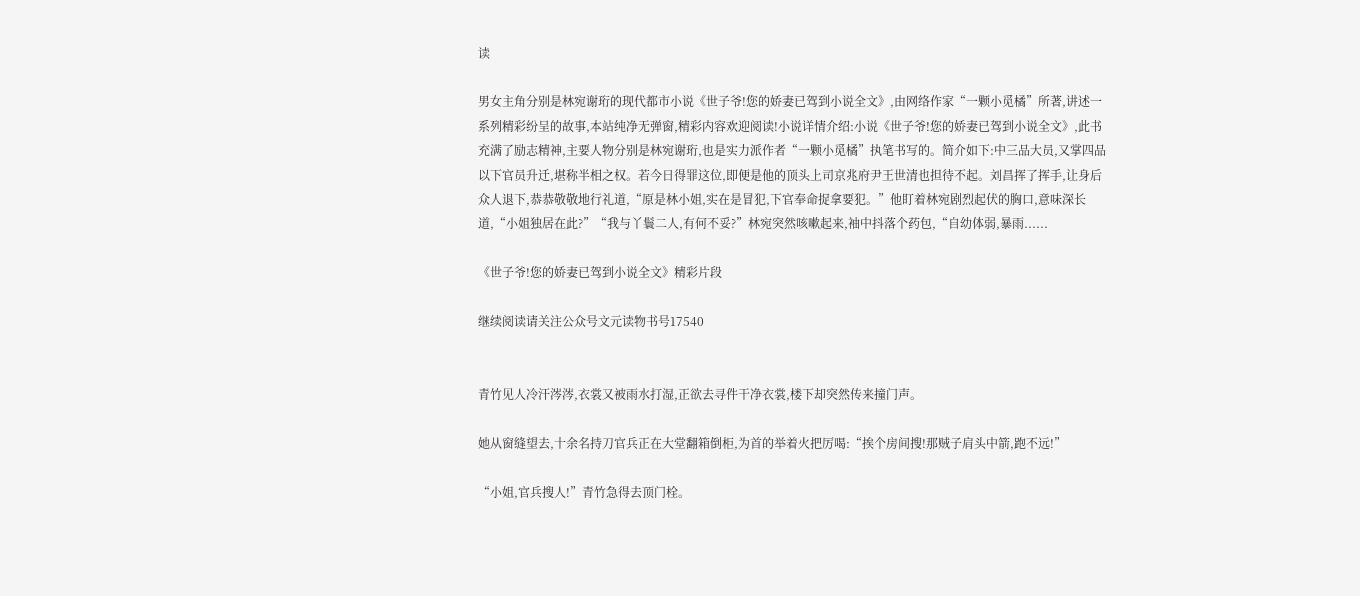读

男女主角分别是林宛谢珩的现代都市小说《世子爷!您的娇妻已驾到小说全文》,由网络作家“一颗小觅橘”所著,讲述一系列精彩纷呈的故事,本站纯净无弹窗,精彩内容欢迎阅读!小说详情介绍:小说《世子爷!您的娇妻已驾到小说全文》,此书充满了励志精神,主要人物分别是林宛谢珩,也是实力派作者“一颗小觅橘”执笔书写的。简介如下:中三品大员,又掌四品以下官员升迁,堪称半相之权。若今日得罪这位,即便是他的顶头上司京兆府尹王世清也担待不起。刘昌挥了挥手,让身后众人退下,恭恭敬敬地行礼道,“原是林小姐,实在是冒犯,下官奉命捉拿要犯。”他盯着林宛剧烈起伏的胸口,意味深长道,“小姐独居在此?”“我与丫鬟二人,有何不妥?”林宛突然咳嗽起来,袖中抖落个药包,“自幼体弱,暴雨......

《世子爷!您的娇妻已驾到小说全文》精彩片段

继续阅读请关注公众号文元读物书号17540


青竹见人冷汗涔涔,衣裳又被雨水打湿,正欲去寻件干净衣裳,楼下却突然传来撞门声。

她从窗缝望去,十余名持刀官兵正在大堂翻箱倒柜,为首的举着火把厉喝:“挨个房间搜!那贼子肩头中箭,跑不远!”

“小姐,官兵搜人!”青竹急得去顶门栓。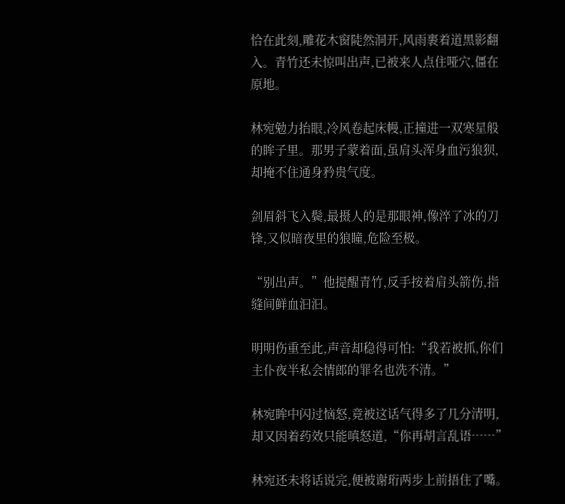恰在此刻,雕花木窗陡然洞开,风雨裹着道黑影翻入。青竹还未惊叫出声,已被来人点住哑穴,僵在原地。

林宛勉力抬眼,冷风卷起床幔,正撞进一双寒星般的眸子里。那男子蒙着面,虽肩头浑身血污狼狈,却掩不住通身矜贵气度。

剑眉斜飞入鬓,最摄人的是那眼神,像淬了冰的刀锋,又似暗夜里的狼瞳,危险至极。

“别出声。”他提醒青竹,反手按着肩头箭伤,指缝间鲜血汩汩。

明明伤重至此,声音却稳得可怕:“我若被抓,你们主仆夜半私会情郎的罪名也洗不清。”

林宛眸中闪过恼怒,竟被这话气得多了几分清明,却又因着药效只能嗔怒道,“你再胡言乱语……”

林宛还未将话说完,便被谢珩两步上前捂住了嘴。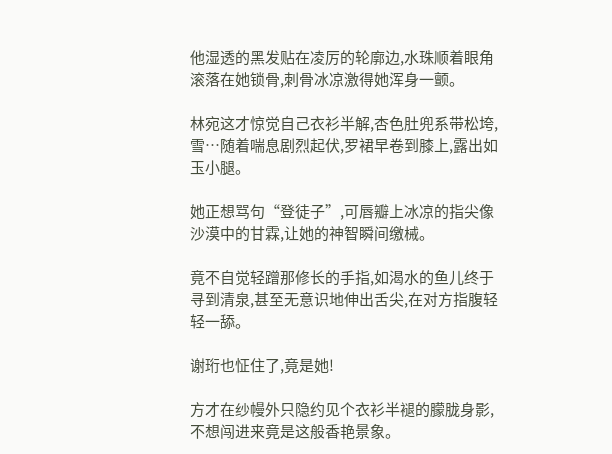他湿透的黑发贴在凌厉的轮廓边,水珠顺着眼角滚落在她锁骨,刺骨冰凉激得她浑身一颤。

林宛这才惊觉自己衣衫半解,杏色肚兜系带松垮,雪…随着喘息剧烈起伏,罗裙早卷到膝上,露出如玉小腿。

她正想骂句“登徒子”,可唇瓣上冰凉的指尖像沙漠中的甘霖,让她的神智瞬间缴械。

竟不自觉轻蹭那修长的手指,如渴水的鱼儿终于寻到清泉,甚至无意识地伸出舌尖,在对方指腹轻轻一舔。

谢珩也怔住了,竟是她!

方才在纱幔外只隐约见个衣衫半褪的朦胧身影,不想闯进来竟是这般香艳景象。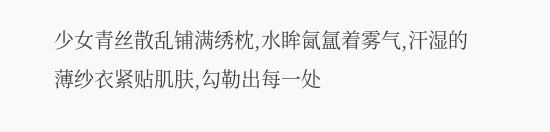少女青丝散乱铺满绣枕,水眸氤氲着雾气,汗湿的薄纱衣紧贴肌肤,勾勒出每一处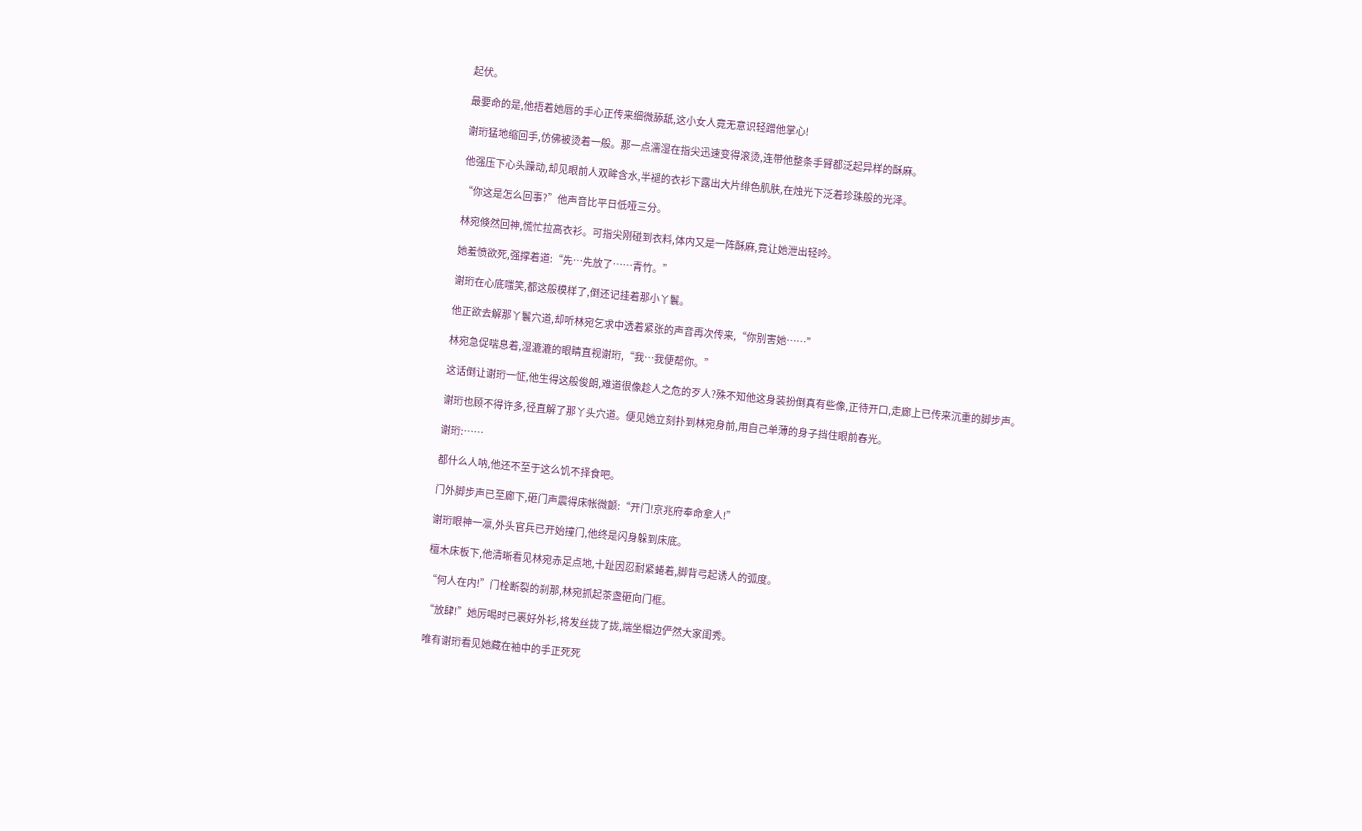起伏。

最要命的是,他捂着她唇的手心正传来细微舔舐,这小女人竟无意识轻蹭他掌心!

谢珩猛地缩回手,仿佛被烫着一般。那一点濡湿在指尖迅速变得滚烫,连带他整条手臂都泛起异样的酥麻。

他强压下心头躁动,却见眼前人双眸含水,半褪的衣衫下露出大片绯色肌肤,在烛光下泛着珍珠般的光泽。

“你这是怎么回事?”他声音比平日低哑三分。

林宛倏然回神,慌忙拉高衣衫。可指尖刚碰到衣料,体内又是一阵酥麻,竟让她泄出轻吟。

她羞愤欲死,强撑着道:“先…先放了……青竹。”

谢珩在心底嗤笑,都这般模样了,倒还记挂着那小丫鬟。

他正欲去解那丫鬟穴道,却听林宛乞求中透着紧张的声音再次传来,“你别害她……”

林宛急促喘息着,湿漉漉的眼睛直视谢珩,“我…我便帮你。”

这话倒让谢珩一怔,他生得这般俊朗,难道很像趁人之危的歹人?殊不知他这身装扮倒真有些像,正待开口,走廊上已传来沉重的脚步声。

谢珩也顾不得许多,径直解了那丫头穴道。便见她立刻扑到林宛身前,用自己单薄的身子挡住眼前春光。

谢珩:……

都什么人呐,他还不至于这么饥不择食吧。

门外脚步声已至廊下,砸门声震得床帐微颤:“开门!京兆府奉命拿人!”

谢珩眼神一凛,外头官兵已开始撞门,他终是闪身躲到床底。

檀木床板下,他清晰看见林宛赤足点地,十趾因忍耐紧蜷着,脚背弓起诱人的弧度。

“何人在内!”门栓断裂的刹那,林宛抓起茶盏砸向门框。

“放肆!”她厉喝时已裹好外衫,将发丝拢了拢,端坐榻边俨然大家闺秀。

唯有谢珩看见她藏在袖中的手正死死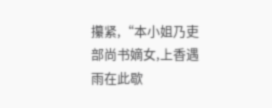攥紧,“本小姐乃吏部尚书嫡女,上香遇雨在此歇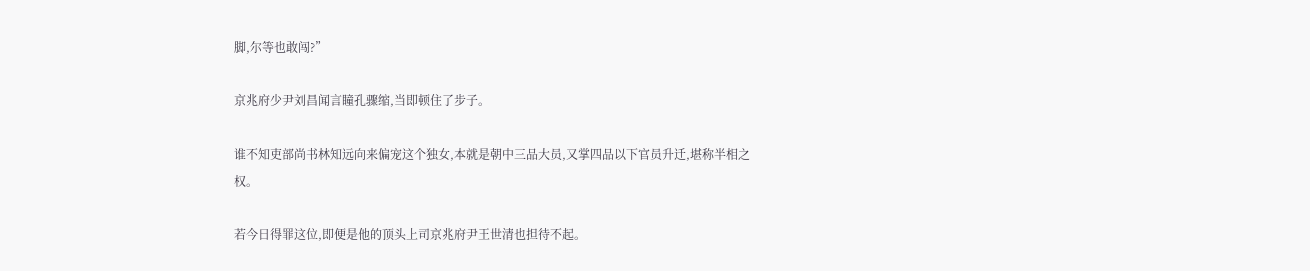脚,尔等也敢闯?”

京兆府少尹刘昌闻言瞳孔骤缩,当即顿住了步子。

谁不知吏部尚书林知远向来偏宠这个独女,本就是朝中三品大员,又掌四品以下官员升迁,堪称半相之权。

若今日得罪这位,即便是他的顶头上司京兆府尹王世清也担待不起。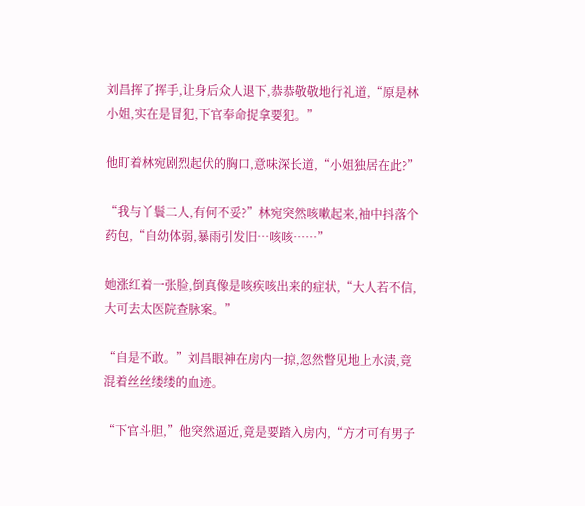刘昌挥了挥手,让身后众人退下,恭恭敬敬地行礼道,“原是林小姐,实在是冒犯,下官奉命捉拿要犯。”

他盯着林宛剧烈起伏的胸口,意味深长道,“小姐独居在此?”

“我与丫鬟二人,有何不妥?”林宛突然咳嗽起来,袖中抖落个药包,“自幼体弱,暴雨引发旧…咳咳……”

她涨红着一张脸,倒真像是咳疾咳出来的症状,“大人若不信,大可去太医院查脉案。”

“自是不敢。”刘昌眼神在房内一掠,忽然瞥见地上水渍,竟混着丝丝缕缕的血迹。

“下官斗胆,”他突然逼近,竟是要踏入房内,“方才可有男子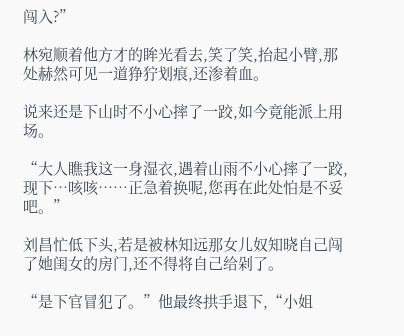闯入?”

林宛顺着他方才的眸光看去,笑了笑,抬起小臂,那处赫然可见一道狰狞划痕,还渗着血。

说来还是下山时不小心摔了一跤,如今竟能派上用场。

“大人瞧我这一身湿衣,遇着山雨不小心摔了一跤,现下…咳咳……正急着换呢,您再在此处怕是不妥吧。”

刘昌忙低下头,若是被林知远那女儿奴知晓自己闯了她闺女的房门,还不得将自己给剁了。

“是下官冒犯了。”他最终拱手退下,“小姐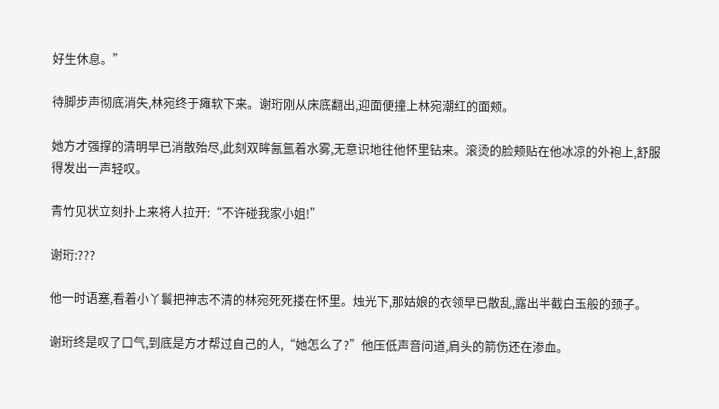好生休息。”

待脚步声彻底消失,林宛终于瘫软下来。谢珩刚从床底翻出,迎面便撞上林宛潮红的面颊。

她方才强撑的清明早已消散殆尽,此刻双眸氤氲着水雾,无意识地往他怀里钻来。滚烫的脸颊贴在他冰凉的外袍上,舒服得发出一声轻叹。

青竹见状立刻扑上来将人拉开:“不许碰我家小姐!”

谢珩:???

他一时语塞,看着小丫鬟把神志不清的林宛死死搂在怀里。烛光下,那姑娘的衣领早已散乱,露出半截白玉般的颈子。

谢珩终是叹了口气,到底是方才帮过自己的人,“她怎么了?”他压低声音问道,肩头的箭伤还在渗血。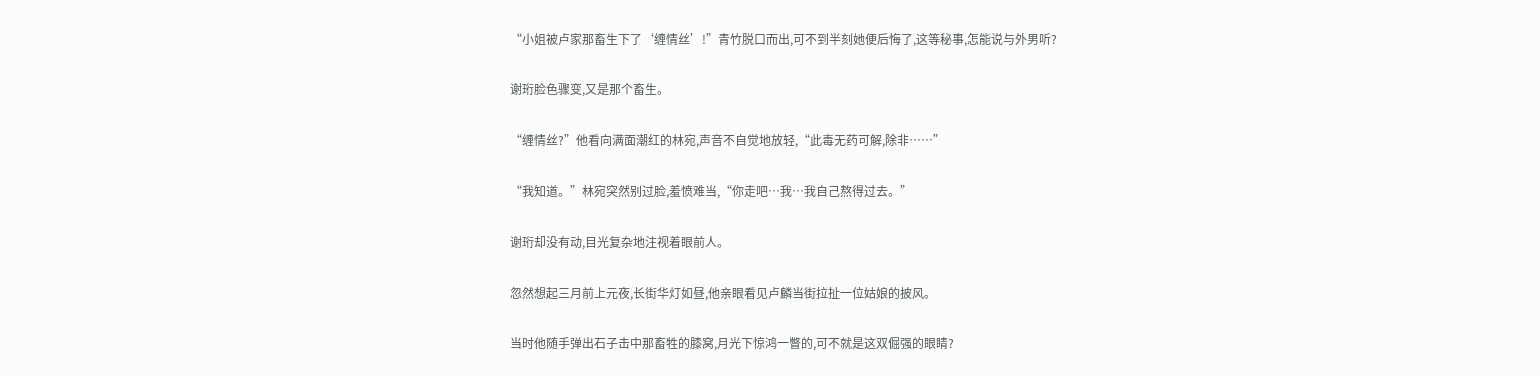“小姐被卢家那畜生下了‘缠情丝’!”青竹脱口而出,可不到半刻她便后悔了,这等秘事,怎能说与外男听?

谢珩脸色骤变,又是那个畜生。

“缠情丝?”他看向满面潮红的林宛,声音不自觉地放轻,“此毒无药可解,除非……”

“我知道。”林宛突然别过脸,羞愤难当,“你走吧…我…我自己熬得过去。”

谢珩却没有动,目光复杂地注视着眼前人。

忽然想起三月前上元夜,长街华灯如昼,他亲眼看见卢麟当街拉扯一位姑娘的披风。

当时他随手弹出石子击中那畜牲的膝窝,月光下惊鸿一瞥的,可不就是这双倔强的眼睛?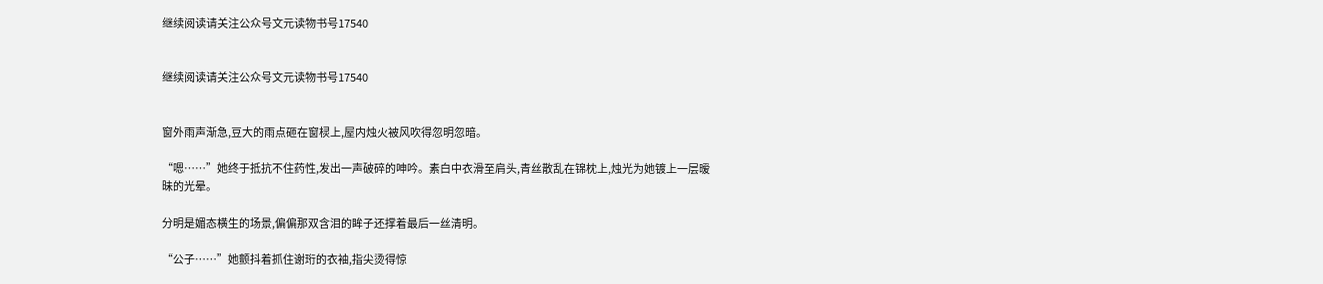继续阅读请关注公众号文元读物书号17540


继续阅读请关注公众号文元读物书号17540


窗外雨声渐急,豆大的雨点砸在窗棂上,屋内烛火被风吹得忽明忽暗。

“嗯……”她终于抵抗不住药性,发出一声破碎的呻吟。素白中衣滑至肩头,青丝散乱在锦枕上,烛光为她镀上一层暧昧的光晕。

分明是媚态横生的场景,偏偏那双含泪的眸子还撑着最后一丝清明。

“公子……”她颤抖着抓住谢珩的衣袖,指尖烫得惊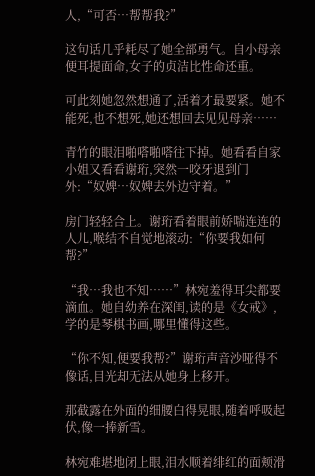人,“可否…帮帮我?”

这句话几乎耗尽了她全部勇气。自小母亲便耳提面命,女子的贞洁比性命还重。

可此刻她忽然想通了,活着才最要紧。她不能死,也不想死,她还想回去见见母亲……

青竹的眼泪啪嗒啪嗒往下掉。她看看自家小姐又看看谢珩,突然一咬牙退到门外:“奴婢…奴婢去外边守着。”

房门轻轻合上。谢珩看着眼前娇喘连连的人儿,喉结不自觉地滚动:“你要我如何帮?”

“我…我也不知……”林宛羞得耳尖都要滴血。她自幼养在深闺,读的是《女戒》,学的是琴棋书画,哪里懂得这些。

“你不知,便要我帮?”谢珩声音沙哑得不像话,目光却无法从她身上移开。

那截露在外面的细腰白得晃眼,随着呼吸起伏,像一捧新雪。

林宛难堪地闭上眼,泪水顺着绯红的面颊滑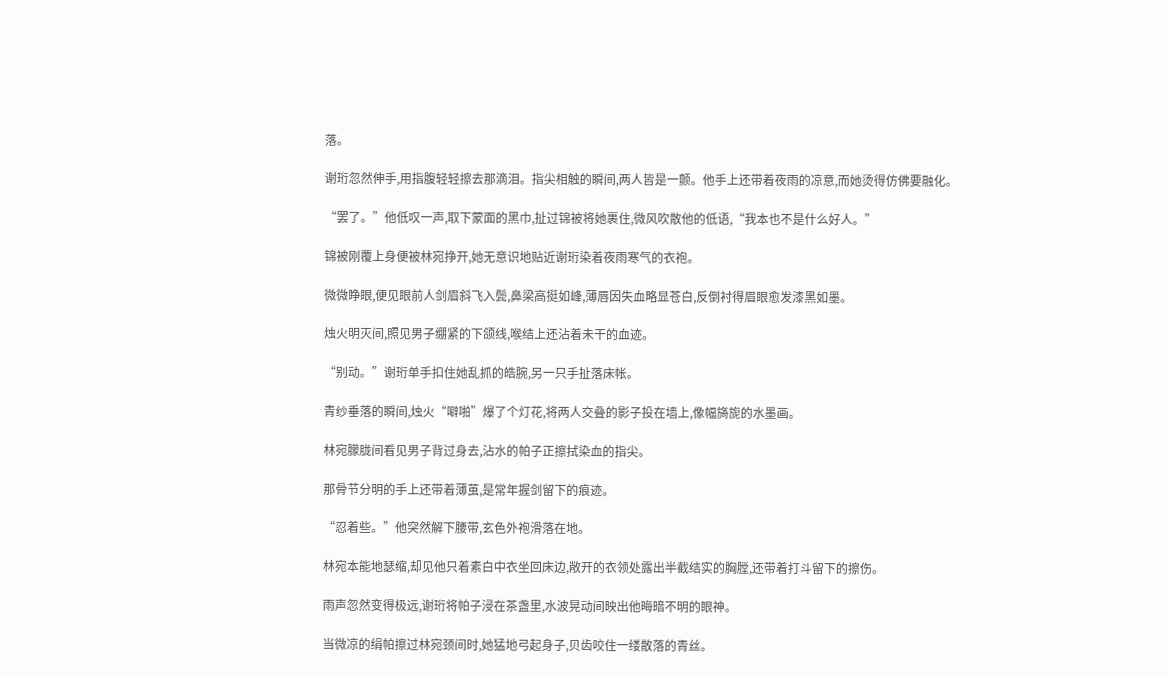落。

谢珩忽然伸手,用指腹轻轻擦去那滴泪。指尖相触的瞬间,两人皆是一颤。他手上还带着夜雨的凉意,而她烫得仿佛要融化。

“罢了。”他低叹一声,取下蒙面的黑巾,扯过锦被将她裹住,微风吹散他的低语,“我本也不是什么好人。”

锦被刚覆上身便被林宛挣开,她无意识地贴近谢珩染着夜雨寒气的衣袍。

微微睁眼,便见眼前人剑眉斜飞入鬓,鼻梁高挺如峰,薄唇因失血略显苍白,反倒衬得眉眼愈发漆黑如墨。

烛火明灭间,照见男子绷紧的下颌线,喉结上还沾着未干的血迹。

“别动。”谢珩单手扣住她乱抓的皓腕,另一只手扯落床帐。

青纱垂落的瞬间,烛火“噼啪”爆了个灯花,将两人交叠的影子投在墙上,像幅旖旎的水墨画。

林宛朦胧间看见男子背过身去,沾水的帕子正擦拭染血的指尖。

那骨节分明的手上还带着薄茧,是常年握剑留下的痕迹。

“忍着些。”他突然解下腰带,玄色外袍滑落在地。

林宛本能地瑟缩,却见他只着素白中衣坐回床边,敞开的衣领处露出半截结实的胸膛,还带着打斗留下的擦伤。

雨声忽然变得极远,谢珩将帕子浸在茶盏里,水波晃动间映出他晦暗不明的眼神。

当微凉的绢帕擦过林宛颈间时,她猛地弓起身子,贝齿咬住一缕散落的青丝。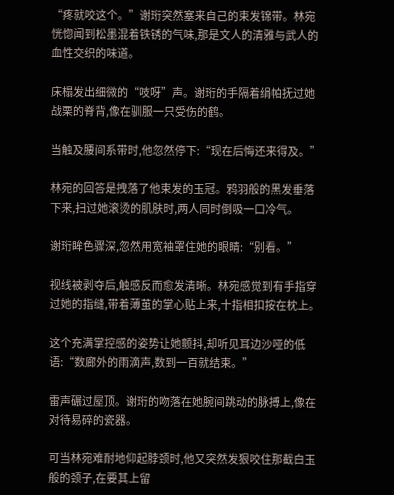“疼就咬这个。”谢珩突然塞来自己的束发锦带。林宛恍惚闻到松墨混着铁锈的气味,那是文人的清雅与武人的血性交织的味道。

床榻发出细微的“吱呀”声。谢珩的手隔着绢帕抚过她战栗的脊背,像在驯服一只受伤的鹤。

当触及腰间系带时,他忽然停下:“现在后悔还来得及。”

林宛的回答是拽落了他束发的玉冠。鸦羽般的黑发垂落下来,扫过她滚烫的肌肤时,两人同时倒吸一口冷气。

谢珩眸色骤深,忽然用宽袖罩住她的眼睛:“别看。”

视线被剥夺后,触感反而愈发清晰。林宛感觉到有手指穿过她的指缝,带着薄茧的掌心贴上来,十指相扣按在枕上。

这个充满掌控感的姿势让她颤抖,却听见耳边沙哑的低语:“数廊外的雨滴声,数到一百就结束。”

雷声碾过屋顶。谢珩的吻落在她腕间跳动的脉搏上,像在对待易碎的瓷器。

可当林宛难耐地仰起脖颈时,他又突然发狠咬住那截白玉般的颈子,在要其上留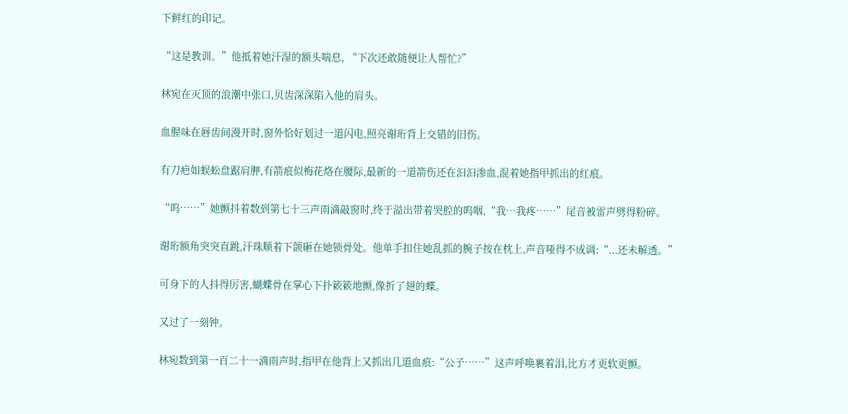下鲜红的印记。

“这是教训。”他抵着她汗湿的额头喘息, “下次还敢随便让人帮忙?”

林宛在灭顶的浪潮中张口,贝齿深深陷入他的肩头。

血腥味在唇齿间漫开时,窗外恰好划过一道闪电,照亮谢珩背上交错的旧伤。

有刀疤如蜈蚣盘踞肩胛,有箭痕似梅花烙在腰际,最新的一道箭伤还在汩汩渗血,混着她指甲抓出的红痕。

“呜……”她颤抖着数到第七十三声雨滴敲窗时,终于溢出带着哭腔的呜咽,“我…我疼……”尾音被雷声劈得粉碎。

谢珩额角突突直跳,汗珠顺着下颌砸在她锁骨处。他单手扣住她乱抓的腕子按在枕上,声音哑得不成调:“...还未解透。”

可身下的人抖得厉害,蝴蝶骨在掌心下扑簌簌地颤,像折了翅的蝶。

又过了一刻钟。

林宛数到第一百二十一滴雨声时,指甲在他背上又抓出几道血痕:“公子……”这声呼唤裹着泪,比方才更软更颤。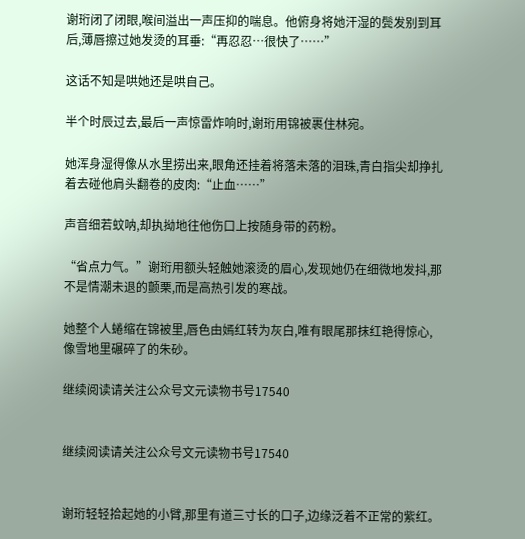谢珩闭了闭眼,喉间溢出一声压抑的喘息。他俯身将她汗湿的鬓发别到耳后,薄唇擦过她发烫的耳垂:“再忍忍…很快了……”

这话不知是哄她还是哄自己。

半个时辰过去,最后一声惊雷炸响时,谢珩用锦被裹住林宛。

她浑身湿得像从水里捞出来,眼角还挂着将落未落的泪珠,青白指尖却挣扎着去碰他肩头翻卷的皮肉:“止血……”

声音细若蚊呐,却执拗地往他伤口上按随身带的药粉。

“省点力气。”谢珩用额头轻触她滚烫的眉心,发现她仍在细微地发抖,那不是情潮未退的颤栗,而是高热引发的寒战。

她整个人蜷缩在锦被里,唇色由嫣红转为灰白,唯有眼尾那抹红艳得惊心,像雪地里碾碎了的朱砂。

继续阅读请关注公众号文元读物书号17540


继续阅读请关注公众号文元读物书号17540


谢珩轻轻拾起她的小臂,那里有道三寸长的口子,边缘泛着不正常的紫红。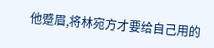他蹙眉,将林宛方才要给自己用的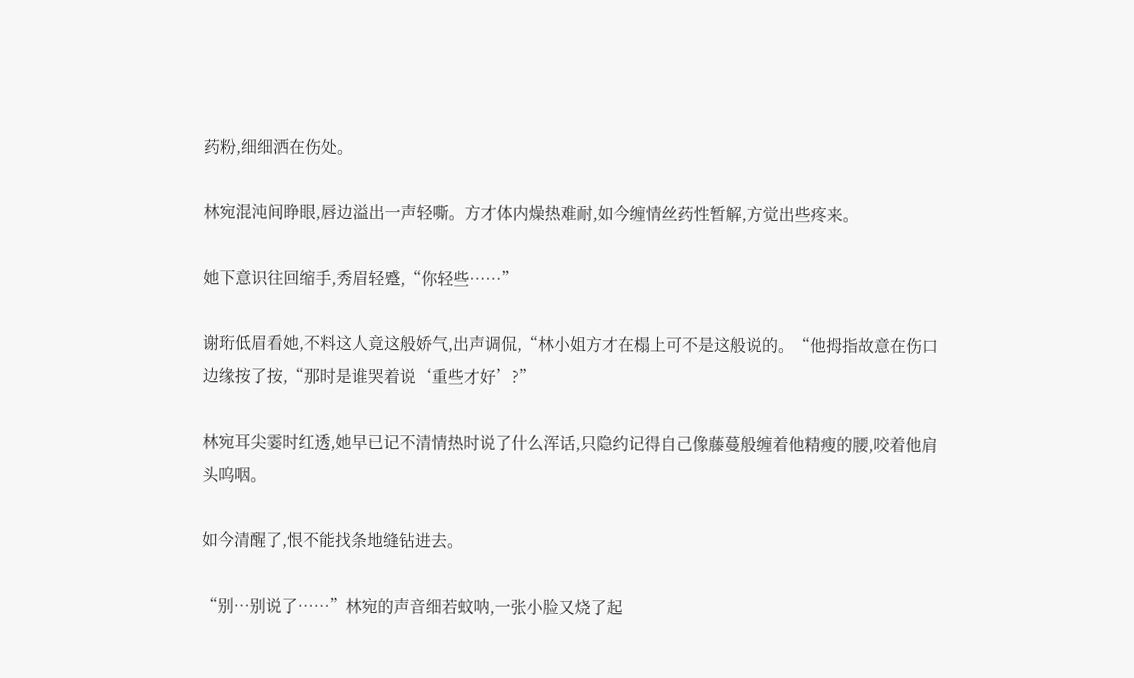药粉,细细洒在伤处。

林宛混沌间睁眼,唇边溢出一声轻嘶。方才体内燥热难耐,如今缠情丝药性暂解,方觉出些疼来。

她下意识往回缩手,秀眉轻蹙,“你轻些……”

谢珩低眉看她,不料这人竟这般娇气,出声调侃,“林小姐方才在榻上可不是这般说的。“他拇指故意在伤口边缘按了按,“那时是谁哭着说‘重些才好’?”

林宛耳尖霎时红透,她早已记不清情热时说了什么浑话,只隐约记得自己像藤蔓般缠着他精瘦的腰,咬着他肩头呜咽。

如今清醒了,恨不能找条地缝钻进去。

“别…别说了……”林宛的声音细若蚊呐,一张小脸又烧了起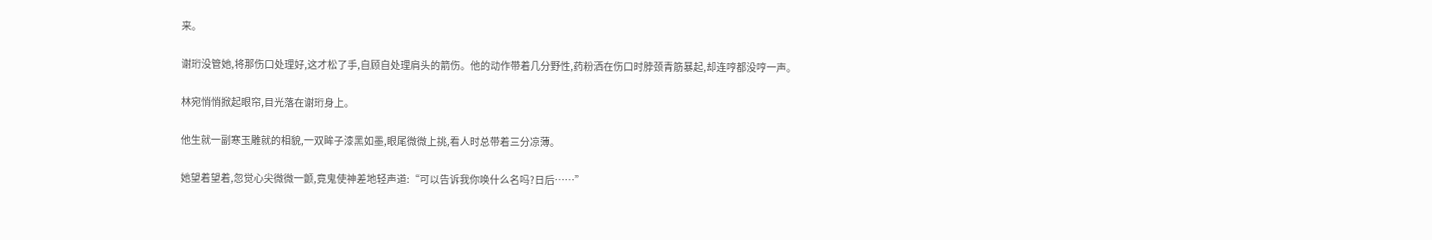来。

谢珩没管她,将那伤口处理好,这才松了手,自顾自处理肩头的箭伤。他的动作带着几分野性,药粉洒在伤口时脖颈青筋暴起,却连哼都没哼一声。

林宛悄悄掀起眼帘,目光落在谢珩身上。

他生就一副寒玉雕就的相貌,一双眸子漆黑如墨,眼尾微微上挑,看人时总带着三分凉薄。

她望着望着,忽觉心尖微微一颤,竟鬼使神差地轻声道:“可以告诉我你唤什么名吗?日后……”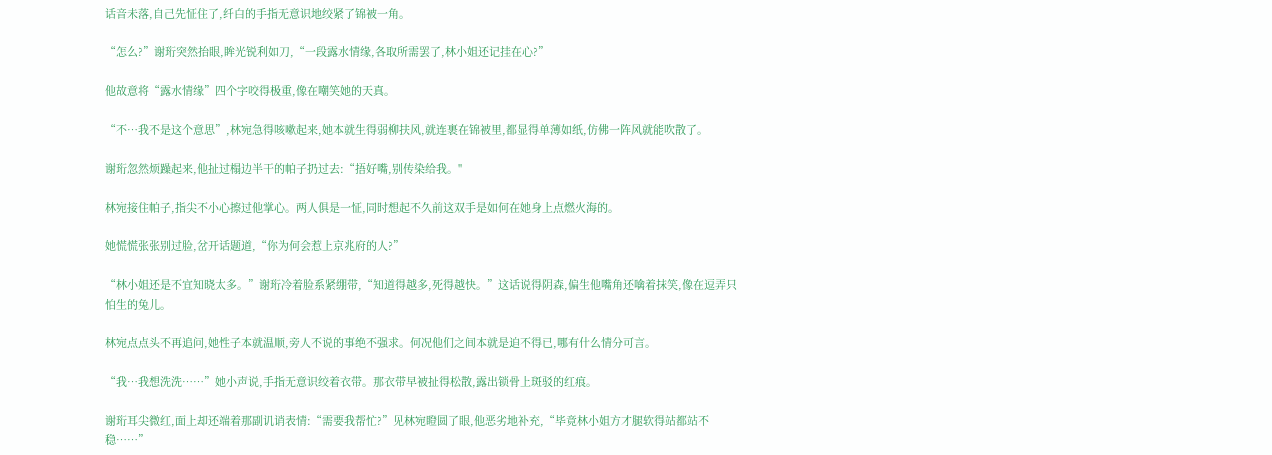话音未落,自己先怔住了,纤白的手指无意识地绞紧了锦被一角。

“怎么?”谢珩突然抬眼,眸光锐利如刀,“一段露水情缘,各取所需罢了,林小姐还记挂在心?”

他故意将“露水情缘”四个字咬得极重,像在嘲笑她的天真。

“不…我不是这个意思”,林宛急得咳嗽起来,她本就生得弱柳扶风,就连裹在锦被里,都显得单薄如纸,仿佛一阵风就能吹散了。

谢珩忽然烦躁起来,他扯过榻边半干的帕子扔过去:“捂好嘴,别传染给我。"

林宛接住帕子,指尖不小心擦过他掌心。两人俱是一怔,同时想起不久前这双手是如何在她身上点燃火海的。

她慌慌张张别过脸,岔开话题道,“你为何会惹上京兆府的人?”

“林小姐还是不宜知晓太多。”谢珩冷着脸系紧绷带,“知道得越多,死得越快。”这话说得阴森,偏生他嘴角还噙着抹笑,像在逗弄只怕生的兔儿。

林宛点点头不再追问,她性子本就温顺,旁人不说的事绝不强求。何况他们之间本就是迫不得已,哪有什么情分可言。

“我…我想洗洗……”她小声说,手指无意识绞着衣带。那衣带早被扯得松散,露出锁骨上斑驳的红痕。

谢珩耳尖微红,面上却还端着那副讥诮表情:“需要我帮忙?”见林宛瞪圆了眼,他恶劣地补充,“毕竟林小姐方才腿软得站都站不稳……”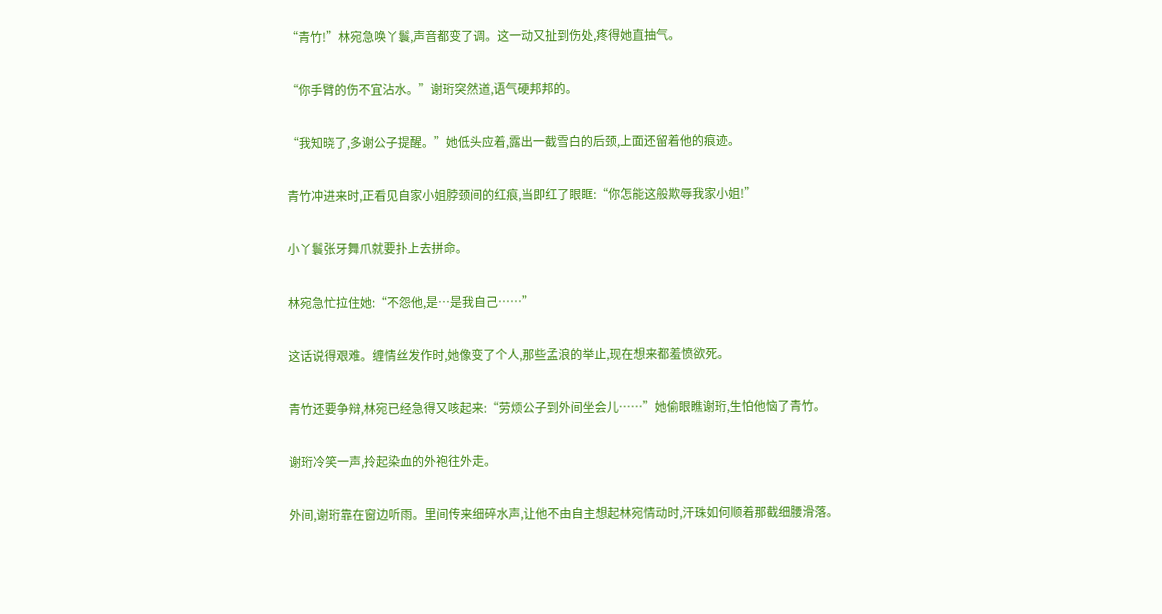“青竹!”林宛急唤丫鬟,声音都变了调。这一动又扯到伤处,疼得她直抽气。

“你手臂的伤不宜沾水。”谢珩突然道,语气硬邦邦的。

“我知晓了,多谢公子提醒。”她低头应着,露出一截雪白的后颈,上面还留着他的痕迹。

青竹冲进来时,正看见自家小姐脖颈间的红痕,当即红了眼眶:“你怎能这般欺辱我家小姐!”

小丫鬟张牙舞爪就要扑上去拼命。

林宛急忙拉住她:“不怨他,是…是我自己……”

这话说得艰难。缠情丝发作时,她像变了个人,那些孟浪的举止,现在想来都羞愤欲死。

青竹还要争辩,林宛已经急得又咳起来:“劳烦公子到外间坐会儿……”她偷眼瞧谢珩,生怕他恼了青竹。

谢珩冷笑一声,拎起染血的外袍往外走。

外间,谢珩靠在窗边听雨。里间传来细碎水声,让他不由自主想起林宛情动时,汗珠如何顺着那截细腰滑落。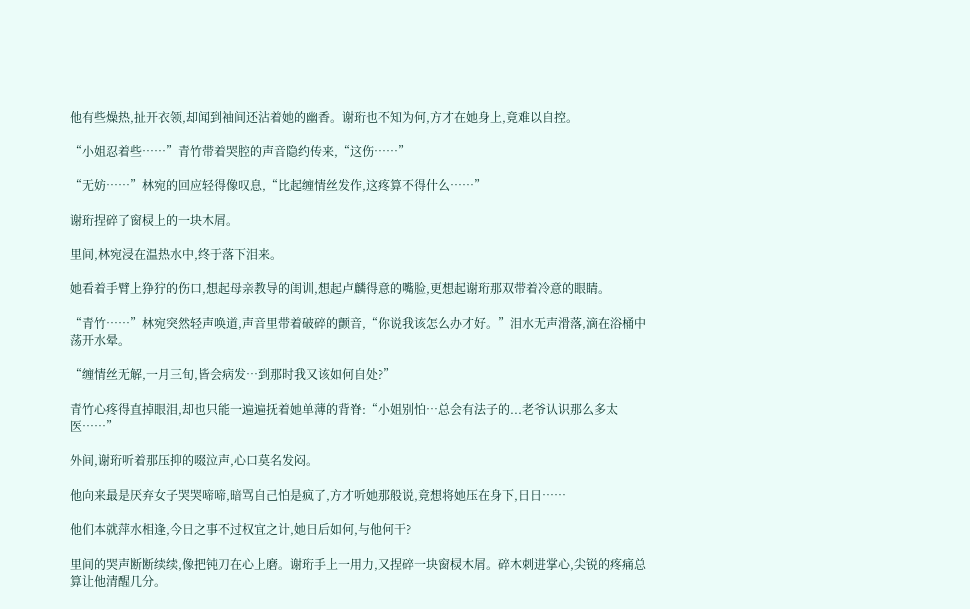他有些燥热,扯开衣领,却闻到袖间还沾着她的幽香。谢珩也不知为何,方才在她身上,竟难以自控。

“小姐忍着些……”青竹带着哭腔的声音隐约传来,“这伤……”

“无妨……”林宛的回应轻得像叹息,“比起缠情丝发作,这疼算不得什么……”

谢珩捏碎了窗棂上的一块木屑。

里间,林宛浸在温热水中,终于落下泪来。

她看着手臂上狰狞的伤口,想起母亲教导的闺训,想起卢麟得意的嘴脸,更想起谢珩那双带着冷意的眼睛。

“青竹……”林宛突然轻声唤道,声音里带着破碎的颤音,“你说我该怎么办才好。”泪水无声滑落,滴在浴桶中荡开水晕。

“缠情丝无解,一月三旬,皆会病发…到那时我又该如何自处?”

青竹心疼得直掉眼泪,却也只能一遍遍抚着她单薄的背脊:“小姐别怕…总会有法子的...老爷认识那么多太医……”

外间,谢珩听着那压抑的啜泣声,心口莫名发闷。

他向来最是厌弃女子哭哭啼啼,暗骂自己怕是疯了,方才听她那般说,竟想将她压在身下,日日……

他们本就萍水相逢,今日之事不过权宜之计,她日后如何,与他何干?

里间的哭声断断续续,像把钝刀在心上磨。谢珩手上一用力,又捏碎一块窗棂木屑。碎木刺进掌心,尖锐的疼痛总算让他清醒几分。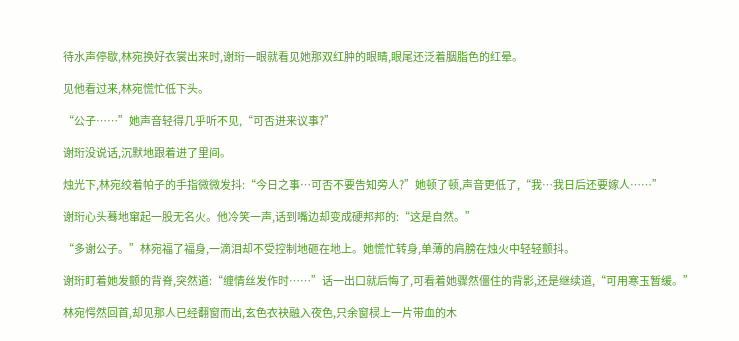待水声停歇,林宛换好衣裳出来时,谢珩一眼就看见她那双红肿的眼睛,眼尾还泛着胭脂色的红晕。

见他看过来,林宛慌忙低下头。

“公子……”她声音轻得几乎听不见,“可否进来议事?”

谢珩没说话,沉默地跟着进了里间。

烛光下,林宛绞着帕子的手指微微发抖:“今日之事…可否不要告知旁人?”她顿了顿,声音更低了,“我…我日后还要嫁人……”

谢珩心头蓦地窜起一股无名火。他冷笑一声,话到嘴边却变成硬邦邦的:“这是自然。”

“多谢公子。”林宛福了福身,一滴泪却不受控制地砸在地上。她慌忙转身,单薄的肩膀在烛火中轻轻颤抖。

谢珩盯着她发颤的背脊,突然道:“缠情丝发作时……”话一出口就后悔了,可看着她骤然僵住的背影,还是继续道,“可用寒玉暂缓。”

林宛愕然回首,却见那人已经翻窗而出,玄色衣袂融入夜色,只余窗棂上一片带血的木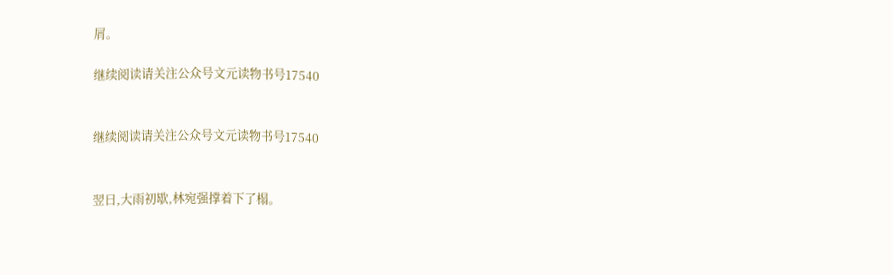屑。

继续阅读请关注公众号文元读物书号17540


继续阅读请关注公众号文元读物书号17540


翌日,大雨初歇,林宛强撑着下了榻。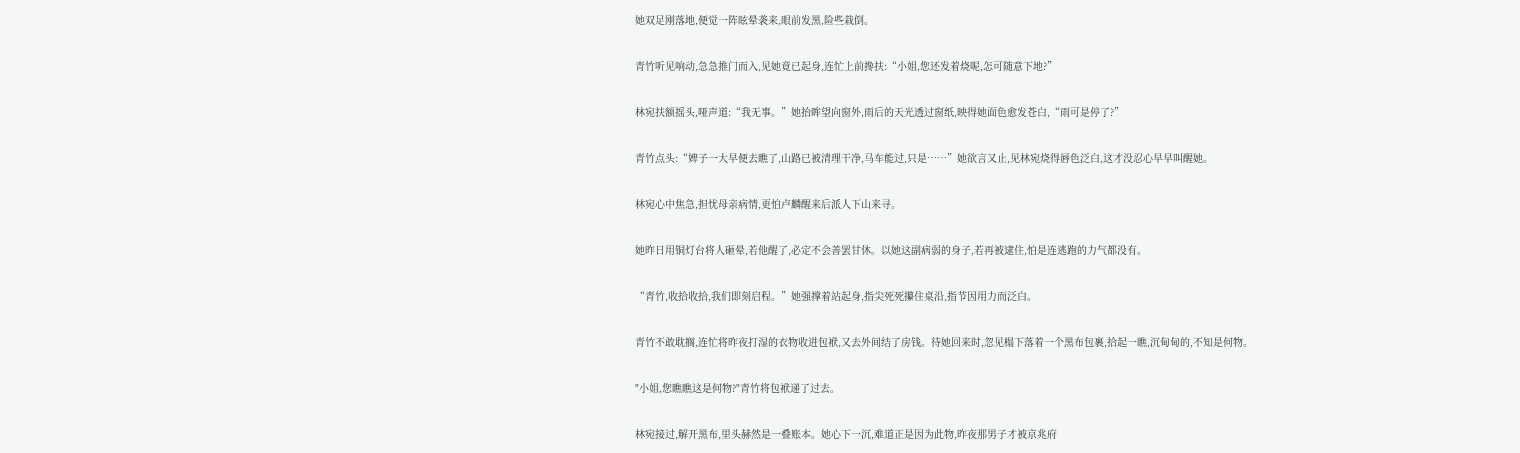她双足刚落地,便觉一阵眩晕袭来,眼前发黑,险些栽倒。

青竹听见响动,急急推门而入,见她竟已起身,连忙上前搀扶:“小姐,您还发着烧呢,怎可随意下地?”

林宛扶额摇头,哑声道:“我无事。”她抬眸望向窗外,雨后的天光透过窗纸,映得她面色愈发苍白,“雨可是停了?”

青竹点头:“婢子一大早便去瞧了,山路已被清理干净,马车能过,只是……”她欲言又止,见林宛烧得唇色泛白,这才没忍心早早叫醒她。

林宛心中焦急,担忧母亲病情,更怕卢麟醒来后派人下山来寻。

她昨日用铜灯台将人砸晕,若他醒了,必定不会善罢甘休。以她这副病弱的身子,若再被逮住,怕是连逃跑的力气都没有。

“青竹,收拾收拾,我们即刻启程。”她强撑着站起身,指尖死死攥住桌沿,指节因用力而泛白。

青竹不敢耽搁,连忙将昨夜打湿的衣物收进包袱,又去外间结了房钱。待她回来时,忽见榻下落着一个黑布包裹,拾起一瞧,沉甸甸的,不知是何物。

"小姐,您瞧瞧这是何物?"青竹将包袱递了过去。

林宛接过,解开黑布,里头赫然是一叠账本。她心下一沉,难道正是因为此物,昨夜那男子才被京兆府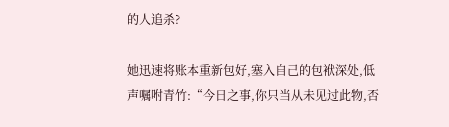的人追杀?

她迅速将账本重新包好,塞入自己的包袱深处,低声嘱咐青竹:“今日之事,你只当从未见过此物,否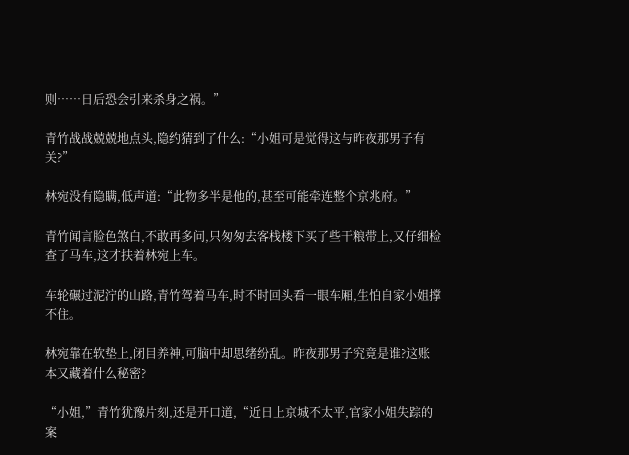则……日后恐会引来杀身之祸。”

青竹战战兢兢地点头,隐约猜到了什么:“小姐可是觉得这与昨夜那男子有关?”

林宛没有隐瞒,低声道:“此物多半是他的,甚至可能牵连整个京兆府。”

青竹闻言脸色煞白,不敢再多问,只匆匆去客栈楼下买了些干粮带上,又仔细检查了马车,这才扶着林宛上车。

车轮碾过泥泞的山路,青竹驾着马车,时不时回头看一眼车厢,生怕自家小姐撑不住。

林宛靠在软垫上,闭目养神,可脑中却思绪纷乱。昨夜那男子究竟是谁?这账本又藏着什么秘密?

“小姐,”青竹犹豫片刻,还是开口道,“近日上京城不太平,官家小姐失踪的案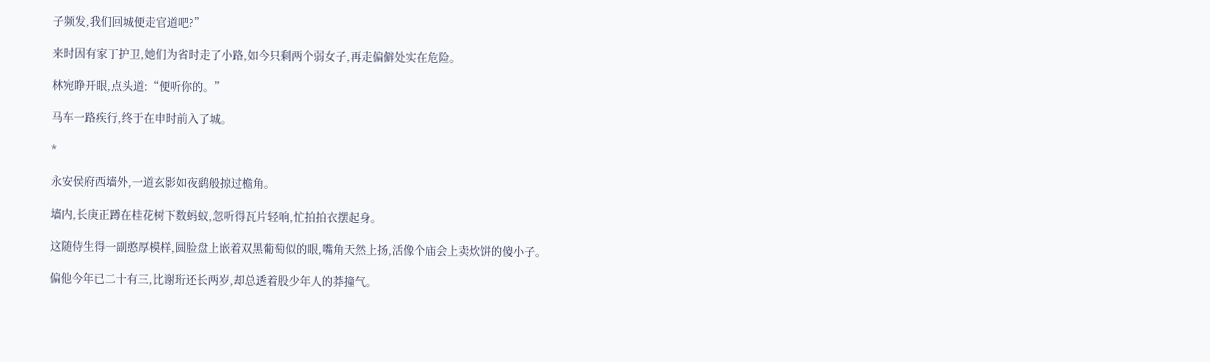子频发,我们回城便走官道吧?”

来时因有家丁护卫,她们为省时走了小路,如今只剩两个弱女子,再走偏僻处实在危险。

林宛睁开眼,点头道:“便听你的。”

马车一路疾行,终于在申时前入了城。

*

永安侯府西墙外,一道玄影如夜鹞般掠过檐角。

墙内,长庚正蹲在桂花树下数蚂蚁,忽听得瓦片轻响,忙拍拍衣摆起身。

这随侍生得一副憨厚模样,圆脸盘上嵌着双黑葡萄似的眼,嘴角天然上扬,活像个庙会上卖炊饼的傻小子。

偏他今年已二十有三,比谢珩还长两岁,却总透着股少年人的莽撞气。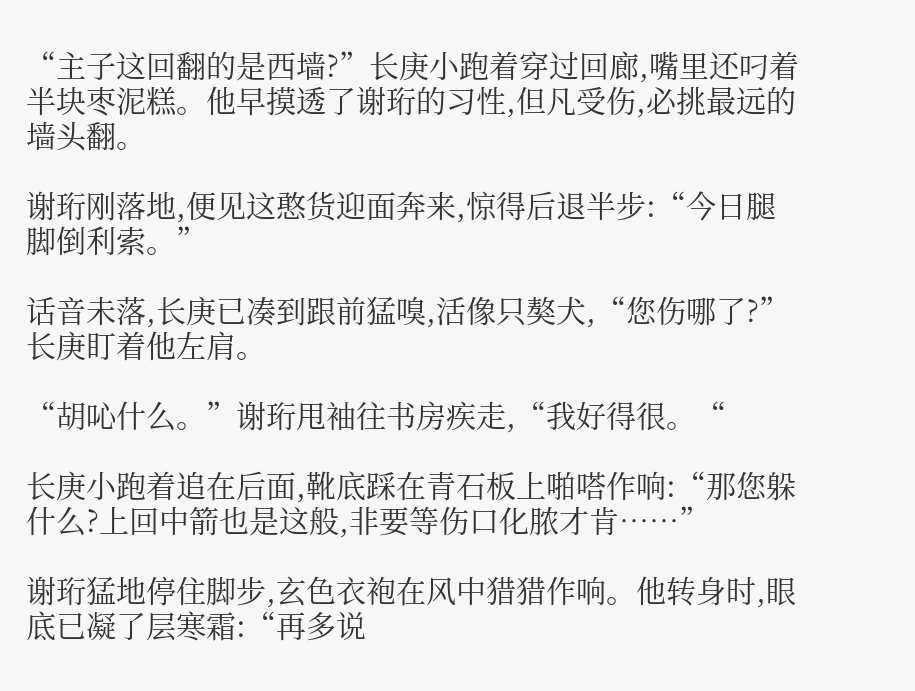“主子这回翻的是西墙?”长庚小跑着穿过回廊,嘴里还叼着半块枣泥糕。他早摸透了谢珩的习性,但凡受伤,必挑最远的墙头翻。

谢珩刚落地,便见这憨货迎面奔来,惊得后退半步:“今日腿脚倒利索。”

话音未落,长庚已凑到跟前猛嗅,活像只獒犬,“您伤哪了?”长庚盯着他左肩。

“胡吣什么。”谢珩甩袖往书房疾走,“我好得很。“

长庚小跑着追在后面,靴底踩在青石板上啪嗒作响:“那您躲什么?上回中箭也是这般,非要等伤口化脓才肯……”

谢珩猛地停住脚步,玄色衣袍在风中猎猎作响。他转身时,眼底已凝了层寒霜:“再多说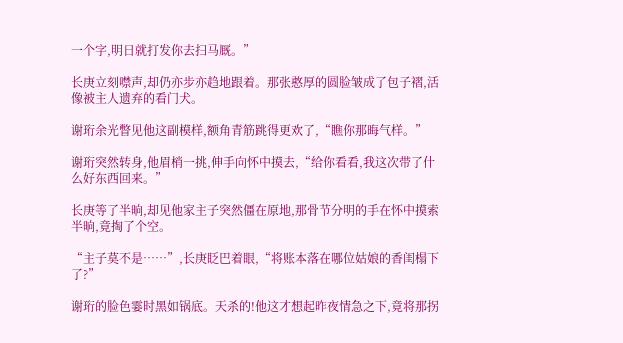一个字,明日就打发你去扫马厩。”

长庚立刻噤声,却仍亦步亦趋地跟着。那张憨厚的圆脸皱成了包子褶,活像被主人遗弃的看门犬。

谢珩余光瞥见他这副模样,额角青筋跳得更欢了,“瞧你那晦气样。”

谢珩突然转身,他眉梢一挑,伸手向怀中摸去,“给你看看,我这次带了什么好东西回来。”

长庚等了半晌,却见他家主子突然僵在原地,那骨节分明的手在怀中摸索半晌,竟掏了个空。

“主子莫不是……”,长庚眨巴着眼,“将账本落在哪位姑娘的香闺榻下了?”

谢珩的脸色霎时黑如锅底。天杀的!他这才想起昨夜情急之下,竟将那拐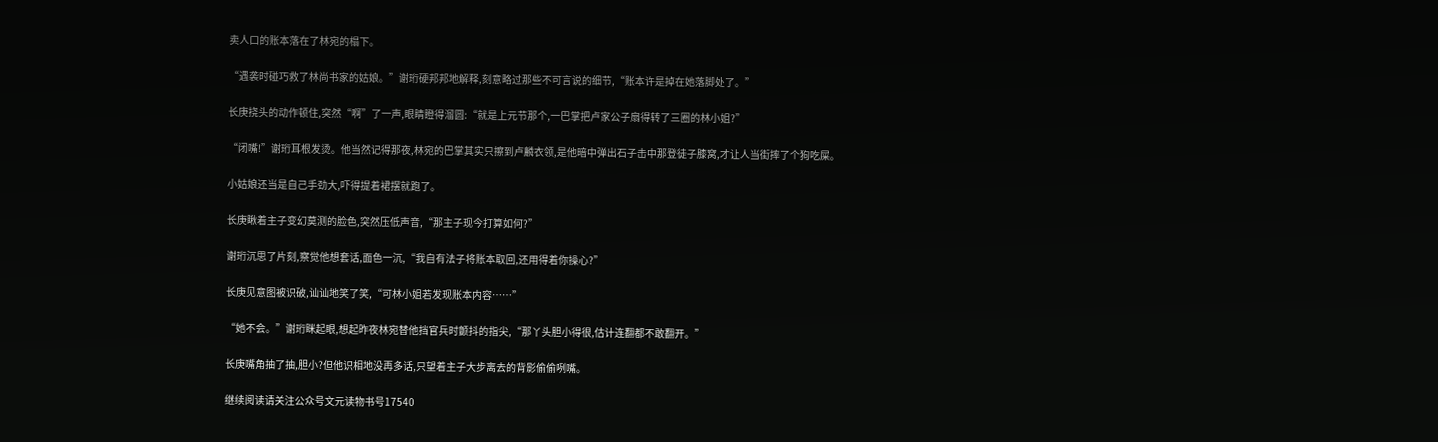卖人口的账本落在了林宛的榻下。

“遇袭时碰巧救了林尚书家的姑娘。”谢珩硬邦邦地解释,刻意略过那些不可言说的细节,“账本许是掉在她落脚处了。”

长庚挠头的动作顿住,突然“啊”了一声,眼睛瞪得溜圆:“就是上元节那个,一巴掌把卢家公子扇得转了三圈的林小姐?”

“闭嘴!”谢珩耳根发烫。他当然记得那夜,林宛的巴掌其实只擦到卢麟衣领,是他暗中弹出石子击中那登徒子膝窝,才让人当街摔了个狗吃屎。

小姑娘还当是自己手劲大,吓得提着裙摆就跑了。

长庚瞅着主子变幻莫测的脸色,突然压低声音,“那主子现今打算如何?”

谢珩沉思了片刻,察觉他想套话,面色一沉,“我自有法子将账本取回,还用得着你操心?”

长庚见意图被识破,讪讪地笑了笑,“可林小姐若发现账本内容……”

“她不会。”谢珩眯起眼,想起昨夜林宛替他挡官兵时颤抖的指尖,“那丫头胆小得很,估计连翻都不敢翻开。”

长庚嘴角抽了抽,胆小?但他识相地没再多话,只望着主子大步离去的背影偷偷咧嘴。

继续阅读请关注公众号文元读物书号17540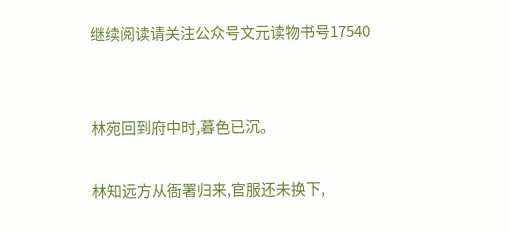继续阅读请关注公众号文元读物书号17540


林宛回到府中时,暮色已沉。

林知远方从衙署归来,官服还未换下,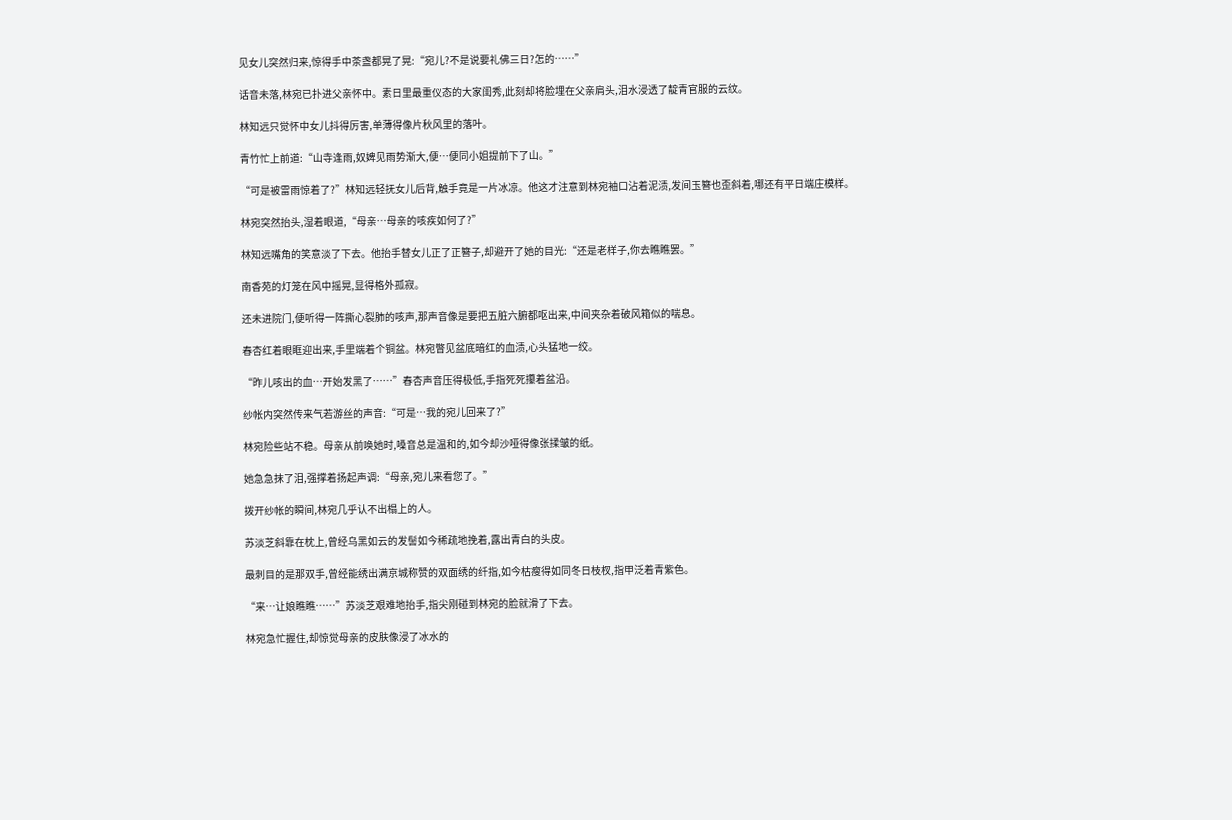见女儿突然归来,惊得手中茶盏都晃了晃:“宛儿?不是说要礼佛三日?怎的……”

话音未落,林宛已扑进父亲怀中。素日里最重仪态的大家闺秀,此刻却将脸埋在父亲肩头,泪水浸透了靛青官服的云纹。

林知远只觉怀中女儿抖得厉害,单薄得像片秋风里的落叶。

青竹忙上前道:“山寺逢雨,奴婢见雨势渐大,便…便同小姐提前下了山。”

“可是被雷雨惊着了?”林知远轻抚女儿后背,触手竟是一片冰凉。他这才注意到林宛袖口沾着泥渍,发间玉簪也歪斜着,哪还有平日端庄模样。

林宛突然抬头,湿着眼道,“母亲…母亲的咳疾如何了?”

林知远嘴角的笑意淡了下去。他抬手替女儿正了正簪子,却避开了她的目光:“还是老样子,你去瞧瞧罢。”

南香苑的灯笼在风中摇晃,显得格外孤寂。

还未进院门,便听得一阵撕心裂肺的咳声,那声音像是要把五脏六腑都呕出来,中间夹杂着破风箱似的喘息。

春杏红着眼眶迎出来,手里端着个铜盆。林宛瞥见盆底暗红的血渍,心头猛地一绞。

“昨儿咳出的血…开始发黑了……”春杏声音压得极低,手指死死攥着盆沿。

纱帐内突然传来气若游丝的声音:“可是…我的宛儿回来了?”

林宛险些站不稳。母亲从前唤她时,嗓音总是温和的,如今却沙哑得像张揉皱的纸。

她急急抹了泪,强撑着扬起声调:“母亲,宛儿来看您了。”

拨开纱帐的瞬间,林宛几乎认不出榻上的人。

苏淡芝斜靠在枕上,曾经乌黑如云的发髻如今稀疏地挽着,露出青白的头皮。

最刺目的是那双手,曾经能绣出满京城称赞的双面绣的纤指,如今枯瘦得如同冬日枝杈,指甲泛着青紫色。

“来…让娘瞧瞧……”苏淡芝艰难地抬手,指尖刚碰到林宛的脸就滑了下去。

林宛急忙握住,却惊觉母亲的皮肤像浸了冰水的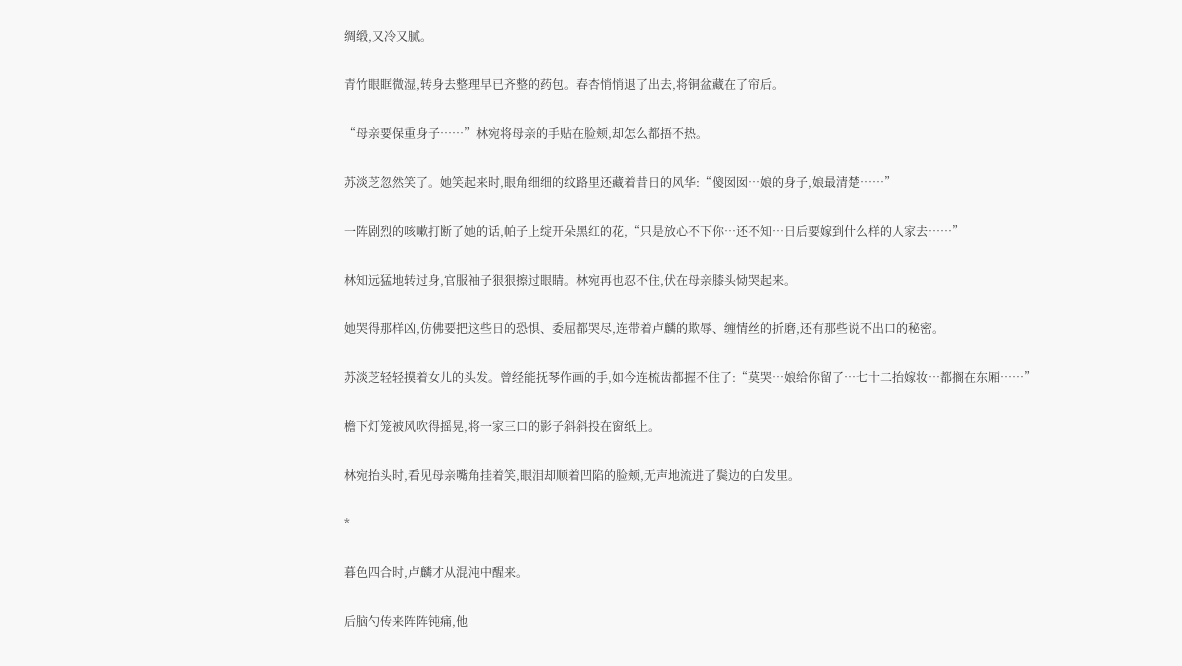绸缎,又冷又腻。

青竹眼眶微湿,转身去整理早已齐整的药包。春杏悄悄退了出去,将铜盆藏在了帘后。

“母亲要保重身子……”林宛将母亲的手贴在脸颊,却怎么都捂不热。

苏淡芝忽然笑了。她笑起来时,眼角细细的纹路里还藏着昔日的风华:“傻囡囡…娘的身子,娘最清楚……”

一阵剧烈的咳嗽打断了她的话,帕子上绽开朵黑红的花,“只是放心不下你…还不知…日后要嫁到什么样的人家去……”

林知远猛地转过身,官服袖子狠狠擦过眼睛。林宛再也忍不住,伏在母亲膝头恸哭起来。

她哭得那样凶,仿佛要把这些日的恐惧、委屈都哭尽,连带着卢麟的欺辱、缠情丝的折磨,还有那些说不出口的秘密。

苏淡芝轻轻摸着女儿的头发。曾经能抚琴作画的手,如今连梳齿都握不住了:“莫哭…娘给你留了…七十二抬嫁妆…都搁在东厢……”

檐下灯笼被风吹得摇晃,将一家三口的影子斜斜投在窗纸上。

林宛抬头时,看见母亲嘴角挂着笑,眼泪却顺着凹陷的脸颊,无声地流进了鬓边的白发里。

*

暮色四合时,卢麟才从混沌中醒来。

后脑勺传来阵阵钝痛,他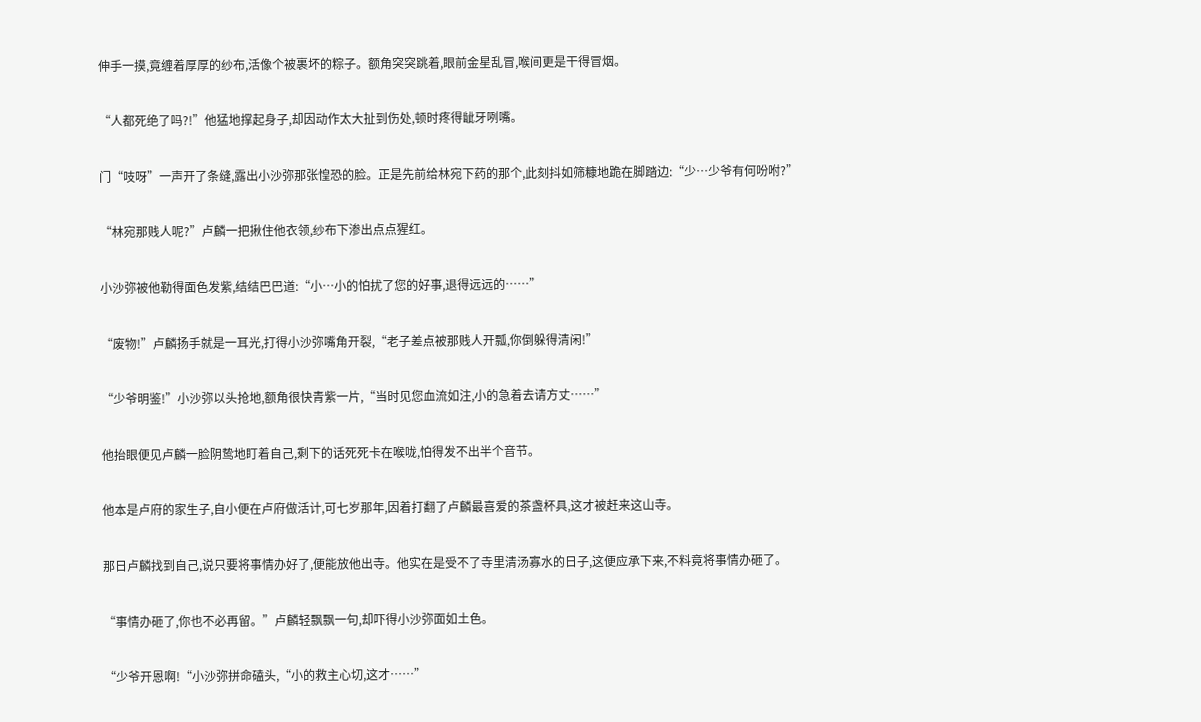伸手一摸,竟缠着厚厚的纱布,活像个被裹坏的粽子。额角突突跳着,眼前金星乱冒,喉间更是干得冒烟。

“人都死绝了吗?!”他猛地撑起身子,却因动作太大扯到伤处,顿时疼得龇牙咧嘴。

门“吱呀”一声开了条缝,露出小沙弥那张惶恐的脸。正是先前给林宛下药的那个,此刻抖如筛糠地跪在脚踏边:“少…少爷有何吩咐?”

“林宛那贱人呢?”卢麟一把揪住他衣领,纱布下渗出点点猩红。

小沙弥被他勒得面色发紫,结结巴巴道:“小…小的怕扰了您的好事,退得远远的……”

“废物!”卢麟扬手就是一耳光,打得小沙弥嘴角开裂,“老子差点被那贱人开瓢,你倒躲得清闲!”

“少爷明鉴!”小沙弥以头抢地,额角很快青紫一片,“当时见您血流如注,小的急着去请方丈……”

他抬眼便见卢麟一脸阴鸷地盯着自己,剩下的话死死卡在喉咙,怕得发不出半个音节。

他本是卢府的家生子,自小便在卢府做活计,可七岁那年,因着打翻了卢麟最喜爱的茶盏杯具,这才被赶来这山寺。

那日卢麟找到自己,说只要将事情办好了,便能放他出寺。他实在是受不了寺里清汤寡水的日子,这便应承下来,不料竟将事情办砸了。

“事情办砸了,你也不必再留。”卢麟轻飘飘一句,却吓得小沙弥面如土色。

“少爷开恩啊!“小沙弥拼命磕头,“小的救主心切,这才……”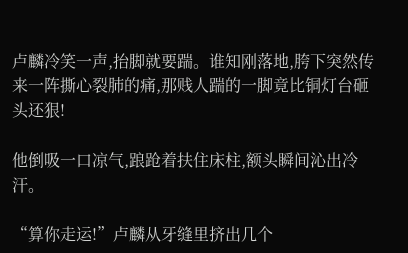卢麟冷笑一声,抬脚就要踹。谁知刚落地,胯下突然传来一阵撕心裂肺的痛,那贱人踹的一脚竟比铜灯台砸头还狠!

他倒吸一口凉气,踉跄着扶住床柱,额头瞬间沁出冷汗。

“算你走运!”卢麟从牙缝里挤出几个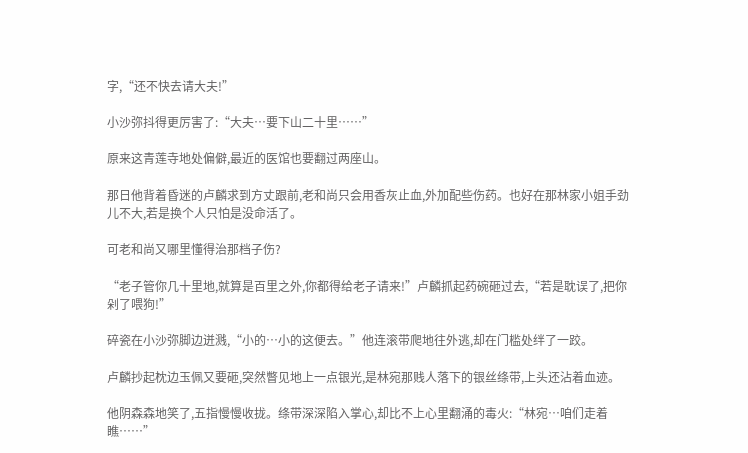字,“还不快去请大夫!”

小沙弥抖得更厉害了:“大夫…要下山二十里……”

原来这青莲寺地处偏僻,最近的医馆也要翻过两座山。

那日他背着昏迷的卢麟求到方丈跟前,老和尚只会用香灰止血,外加配些伤药。也好在那林家小姐手劲儿不大,若是换个人只怕是没命活了。

可老和尚又哪里懂得治那档子伤?

“老子管你几十里地,就算是百里之外,你都得给老子请来!”卢麟抓起药碗砸过去,“若是耽误了,把你剁了喂狗!”

碎瓷在小沙弥脚边迸溅,“小的…小的这便去。”他连滚带爬地往外逃,却在门槛处绊了一跤。

卢麟抄起枕边玉佩又要砸,突然瞥见地上一点银光,是林宛那贱人落下的银丝绦带,上头还沾着血迹。

他阴森森地笑了,五指慢慢收拢。绦带深深陷入掌心,却比不上心里翻涌的毒火:“林宛…咱们走着瞧……”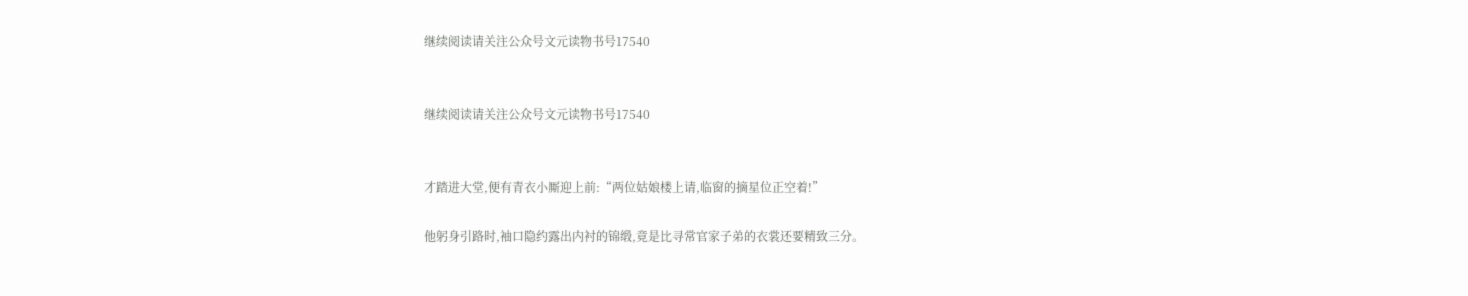继续阅读请关注公众号文元读物书号17540


继续阅读请关注公众号文元读物书号17540


才踏进大堂,便有青衣小厮迎上前:“两位姑娘楼上请,临窗的摘星位正空着!”

他躬身引路时,袖口隐约露出内衬的锦缎,竟是比寻常官家子弟的衣裳还要精致三分。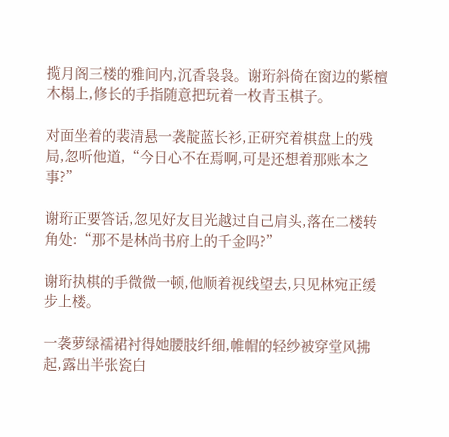揽月阁三楼的雅间内,沉香袅袅。谢珩斜倚在窗边的紫檀木榻上,修长的手指随意把玩着一枚青玉棋子。

对面坐着的裴清悬一袭靛蓝长衫,正研究着棋盘上的残局,忽听他道,“今日心不在焉啊,可是还想着那账本之事?”

谢珩正要答话,忽见好友目光越过自己肩头,落在二楼转角处:“那不是林尚书府上的千金吗?”

谢珩执棋的手微微一顿,他顺着视线望去,只见林宛正缓步上楼。

一袭萝绿襦裙衬得她腰肢纤细,帷帽的轻纱被穿堂风拂起,露出半张瓷白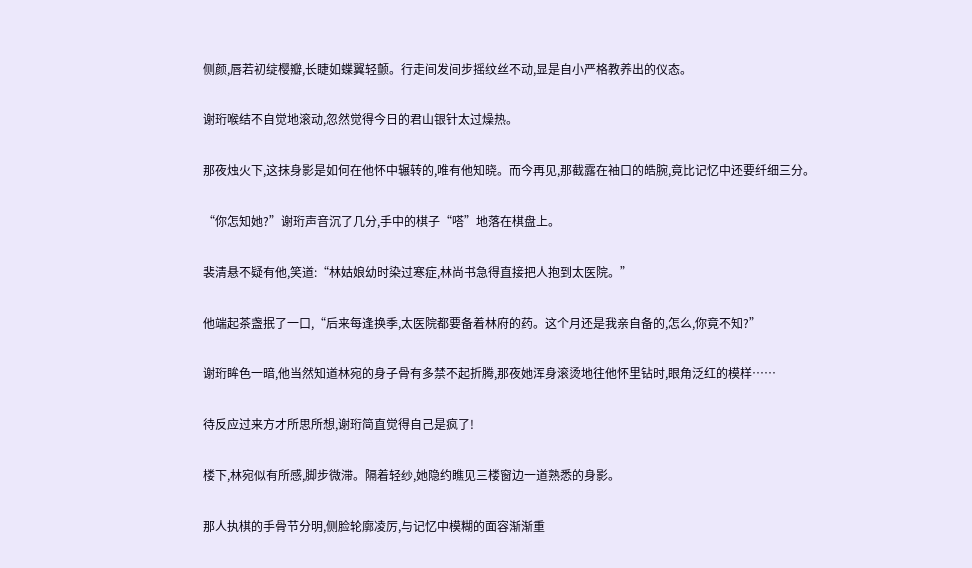侧颜,唇若初绽樱瓣,长睫如蝶翼轻颤。行走间发间步摇纹丝不动,显是自小严格教养出的仪态。

谢珩喉结不自觉地滚动,忽然觉得今日的君山银针太过燥热。

那夜烛火下,这抹身影是如何在他怀中辗转的,唯有他知晓。而今再见,那截露在袖口的皓腕,竟比记忆中还要纤细三分。

“你怎知她?”谢珩声音沉了几分,手中的棋子“嗒”地落在棋盘上。

裴清悬不疑有他,笑道:“林姑娘幼时染过寒症,林尚书急得直接把人抱到太医院。”

他端起茶盏抿了一口,“后来每逢换季,太医院都要备着林府的药。这个月还是我亲自备的,怎么,你竟不知?”

谢珩眸色一暗,他当然知道林宛的身子骨有多禁不起折腾,那夜她浑身滚烫地往他怀里钻时,眼角泛红的模样……

待反应过来方才所思所想,谢珩简直觉得自己是疯了!

楼下,林宛似有所感,脚步微滞。隔着轻纱,她隐约瞧见三楼窗边一道熟悉的身影。

那人执棋的手骨节分明,侧脸轮廓凌厉,与记忆中模糊的面容渐渐重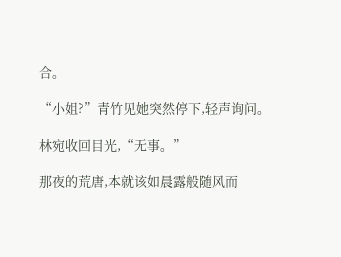合。

“小姐?”青竹见她突然停下,轻声询问。

林宛收回目光,“无事。”

那夜的荒唐,本就该如晨露般随风而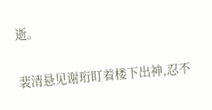逝。

裴清悬见谢珩盯着楼下出神,忍不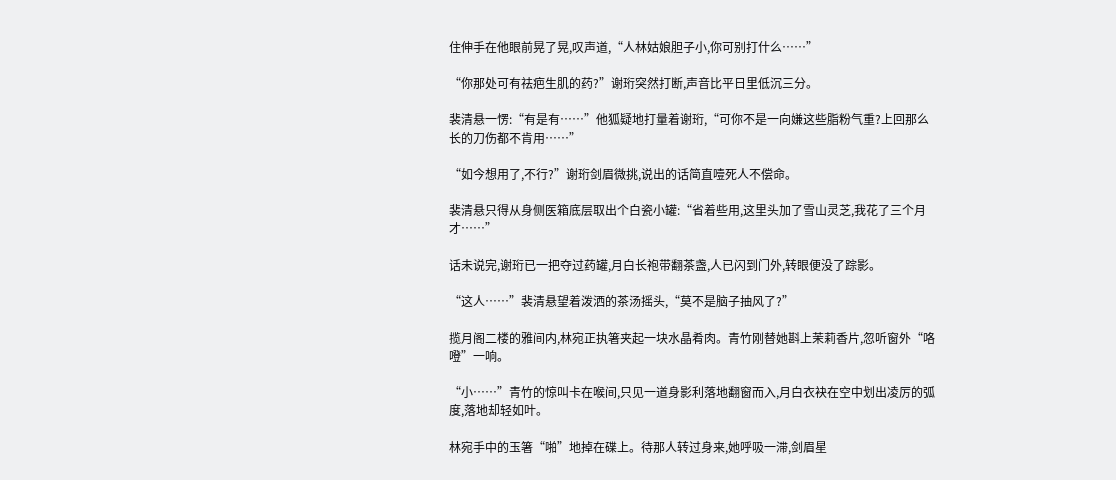住伸手在他眼前晃了晃,叹声道,“人林姑娘胆子小,你可别打什么……”

“你那处可有祛疤生肌的药?”谢珩突然打断,声音比平日里低沉三分。

裴清悬一愣:“有是有……”他狐疑地打量着谢珩,“可你不是一向嫌这些脂粉气重?上回那么长的刀伤都不肯用……”

“如今想用了,不行?”谢珩剑眉微挑,说出的话简直噎死人不偿命。

裴清悬只得从身侧医箱底层取出个白瓷小罐:“省着些用,这里头加了雪山灵芝,我花了三个月才……”

话未说完,谢珩已一把夺过药罐,月白长袍带翻茶盏,人已闪到门外,转眼便没了踪影。

“这人……”裴清悬望着泼洒的茶汤摇头,“莫不是脑子抽风了?”

揽月阁二楼的雅间内,林宛正执箸夹起一块水晶肴肉。青竹刚替她斟上茉莉香片,忽听窗外“咯噔”一响。

“小……”青竹的惊叫卡在喉间,只见一道身影利落地翻窗而入,月白衣袂在空中划出凌厉的弧度,落地却轻如叶。

林宛手中的玉箸“啪”地掉在碟上。待那人转过身来,她呼吸一滞,剑眉星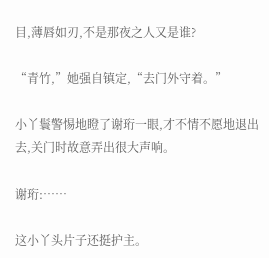目,薄唇如刃,不是那夜之人又是谁?

“青竹,”她强自镇定,“去门外守着。”

小丫鬟警惕地瞪了谢珩一眼,才不情不愿地退出去,关门时故意弄出很大声响。

谢珩:……

这小丫头片子还挺护主。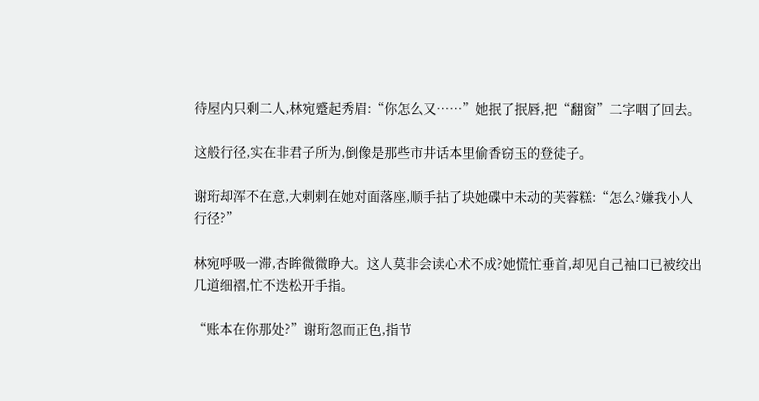待屋内只剩二人,林宛蹙起秀眉:“你怎么又……”她抿了抿唇,把“翻窗”二字咽了回去。

这般行径,实在非君子所为,倒像是那些市井话本里偷香窃玉的登徒子。

谢珩却浑不在意,大剌剌在她对面落座,顺手拈了块她碟中未动的芙蓉糕:“怎么?嫌我小人行径?”

林宛呼吸一滞,杏眸微微睁大。这人莫非会读心术不成?她慌忙垂首,却见自己袖口已被绞出几道细褶,忙不迭松开手指。

“账本在你那处?”谢珩忽而正色,指节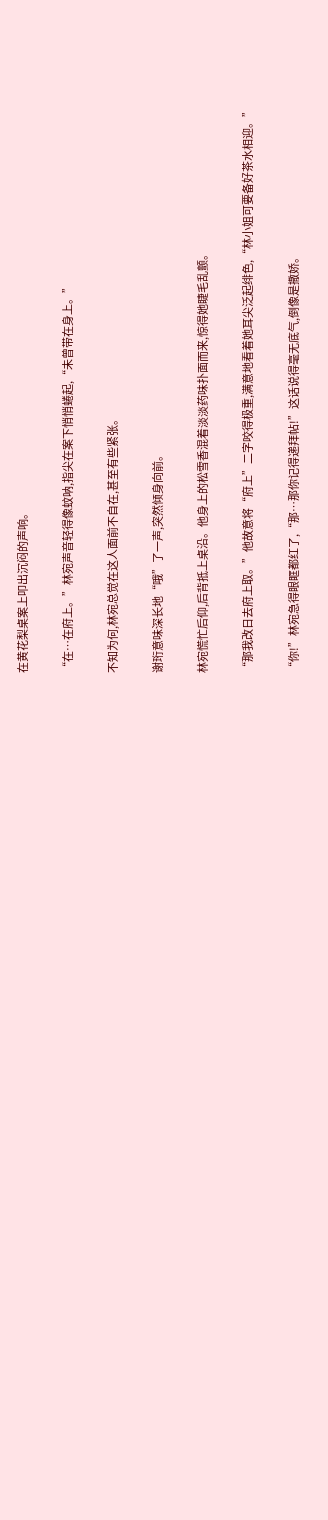在黄花梨桌案上叩出沉闷的声响。

“在…在府上。”林宛声音轻得像蚊呐,指尖在案下悄悄蜷起,“未曾带在身上。”

不知为何,林宛总觉在这人面前不自在,甚至有些紧张。

谢珩意味深长地“哦”了一声,突然倾身向前。

林宛慌忙后仰,后背抵上桌沿。他身上的松雪香混着淡淡药味扑面而来,惊得她睫毛乱颤。

“那我改日去府上取。”他故意将“府上”二字咬得极重,满意地看着她耳尖泛起绯色,“林小姐可要备好茶水相迎。”

“你!”林宛急得眼眶都红了,“那…那你记得递拜帖!”这话说得毫无底气,倒像是撒娇。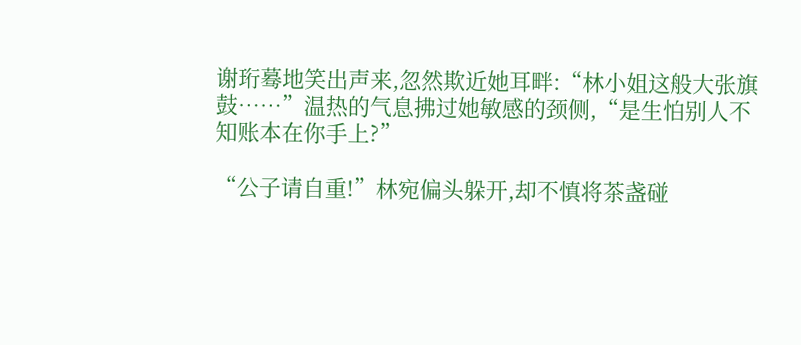谢珩蓦地笑出声来,忽然欺近她耳畔:“林小姐这般大张旗鼓……”温热的气息拂过她敏感的颈侧,“是生怕别人不知账本在你手上?”

“公子请自重!”林宛偏头躲开,却不慎将茶盏碰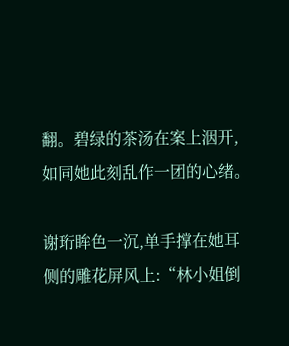翻。碧绿的茶汤在案上洇开,如同她此刻乱作一团的心绪。

谢珩眸色一沉,单手撑在她耳侧的雕花屏风上:“林小姐倒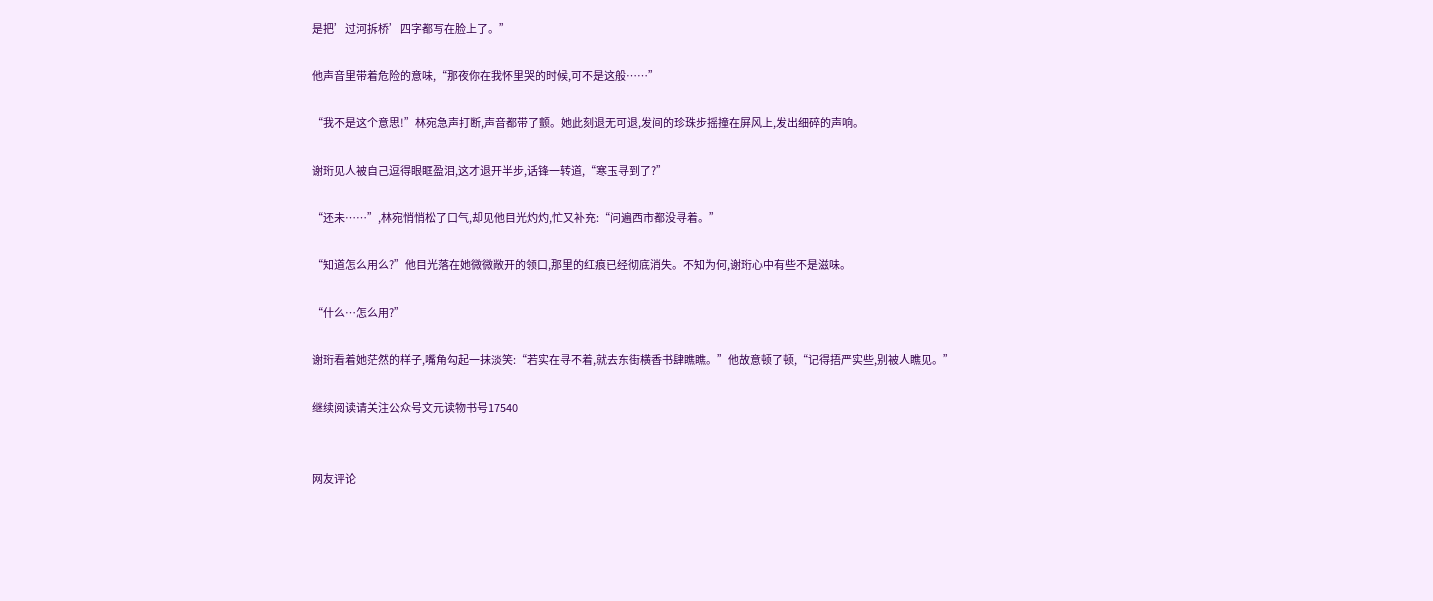是把’过河拆桥’四字都写在脸上了。”

他声音里带着危险的意味,“那夜你在我怀里哭的时候,可不是这般……”

“我不是这个意思!”林宛急声打断,声音都带了颤。她此刻退无可退,发间的珍珠步摇撞在屏风上,发出细碎的声响。

谢珩见人被自己逗得眼眶盈泪,这才退开半步,话锋一转道,“寒玉寻到了?”

“还未……”,林宛悄悄松了口气,却见他目光灼灼,忙又补充:“问遍西市都没寻着。”

“知道怎么用么?”他目光落在她微微敞开的领口,那里的红痕已经彻底消失。不知为何,谢珩心中有些不是滋味。

“什么…怎么用?”

谢珩看着她茫然的样子,嘴角勾起一抹淡笑:“若实在寻不着,就去东街横香书肆瞧瞧。”他故意顿了顿,“记得捂严实些,别被人瞧见。”

继续阅读请关注公众号文元读物书号17540


网友评论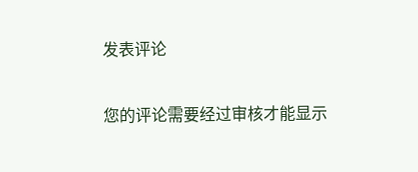发表评论

您的评论需要经过审核才能显示